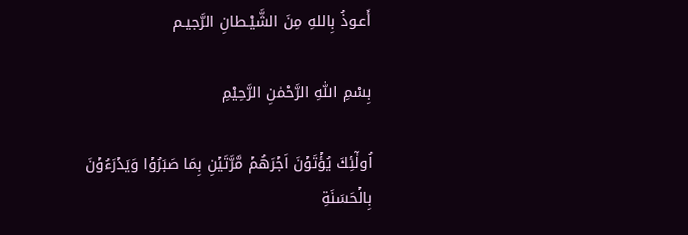أَعـوذُ بِاللهِ مِنَ الشَّيْـطانِ الرَّجيـم

بِسْمِ اللّٰهِ الرَّحْمٰنِ الرَّحِيْمِ

اُولٰٓئِكَ يُؤۡتَوۡنَ اَجۡرَهُمۡ مَّرَّتَيۡنِ بِمَا صَبَرُوۡا وَيَدۡرَءُوۡنَ بِالۡحَسَنَةِ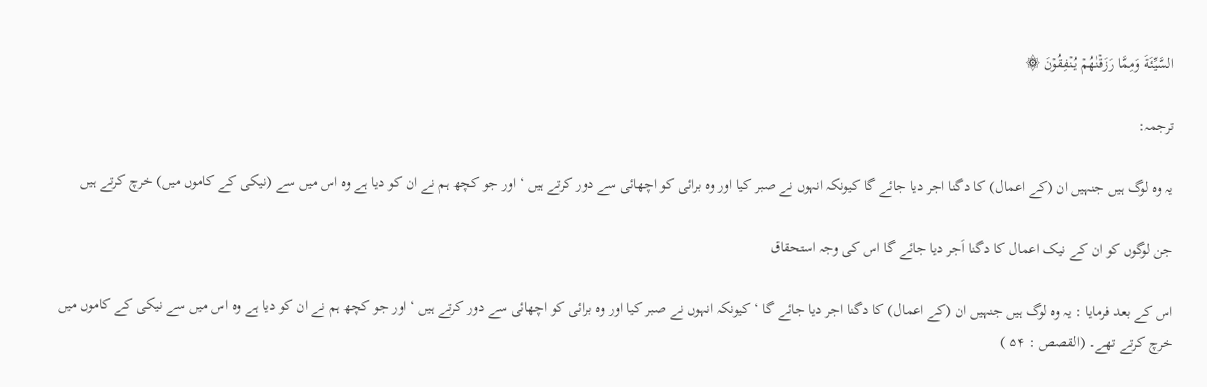السَّيِّئَةَ وَمِمَّا رَزَقۡنٰهُمۡ يُنۡفِقُوۡنَ ۞

ترجمہ:

یہ وہ لوگ ہیں جنہیں ان (کے اعمال) کا دگنا اجر دیا جائے گا کیونکہ انہوں نے صبر کیا اور وہ برائی کو اچھائی سے دور کرتے ہیں ‘ اور جو کچھ ہم نے ان کو دیا ہے وہ اس میں سے (نیکی کے کاموں میں) خرچ کرتے ہیں

جن لوگوں کو ان کے نیک اعمال کا دگنا اَجر دیا جائے گا اس کی وجہ استحقاق

اس کے بعد فرمایا : یہ وہ لوگ ہیں جنہیں ان (کے اعمال) کا دگنا اجر دیا جائے گا ‘ کیونکہ انہوں نے صبر کیا اور وہ برائی کو اچھائی سے دور کرتے ہیں ‘ اور جو کچھ ہم نے ان کو دیا ہے وہ اس میں سے نیکی کے کاموں میں خرچ کرتے تھے۔ (القصص : ۵۴ )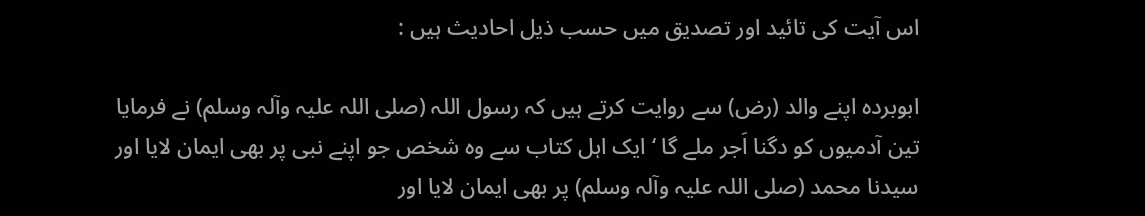اس آیت کی تائید اور تصدیق میں حسب ذیل احادیث ہیں :

ابوبردہ اپنے والد (رض) سے روایت کرتے ہیں کہ رسول اللہ (صلی اللہ علیہ وآلہ وسلم) نے فرمایا تین آدمیوں کو دگنا اَجر ملے گا ‘ ایک اہل کتاب سے وہ شخص جو اپنے نبی پر بھی ایمان لایا اور سیدنا محمد (صلی اللہ علیہ وآلہ وسلم) پر بھی ایمان لایا اور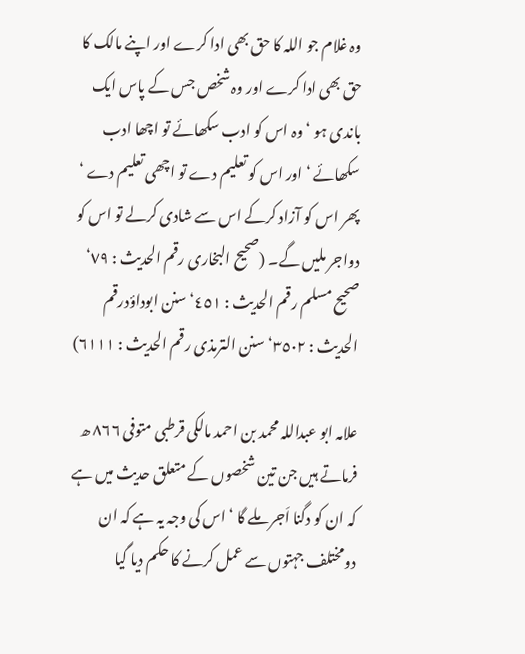وہ غلام جو اللہ کا حق بھی ادا کرے اور اپنے مالک کا حق بھی ادا کرے اور وہ شخص جس کے پاس ایک باندی ہو ‘ وہ اس کو ادب سکھائے تو اچھا ادب سکھائے ‘ اور اس کو تعلیم دے تو اچھی تعلیم دے ‘ پھر اس کو آزاد کرکے اس سے شادی کرلے تو اس کو دواجر ملیں گے۔ (صحیح البخاری رقم الحدیث : ٧٩‘ صحیح مسلم رقم الحدیث : ٤٥١‘ سنن ابوداؤدرقم الحدیث : ٣٥٠٢‘ سنن الترمذی رقم الحدیث : ٦١١١)

علامہ ابو عبداللہ محمد بن احمد مالکی قرطبی متوفی ٨٦٦ ھ فرماتے ہیں جن تین شخصوں کے متعلق حدیث میں ہے کہ ان کو دگنا اَجر ملے گا ‘ اس کی وجہ یہ ہے کہ ان دومختلف جہتوں سے عمل کرنے کا حکم دیا گیا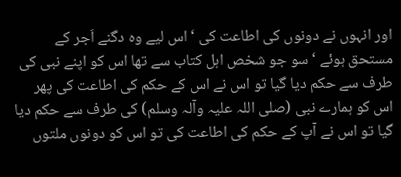اور انہوں نے دونوں کی اطاعت کی ‘ اس لیے وہ دگنے اَجر کے مستحق ہوئے ‘ سو جو شخص اہل کتاب سے تھا اس کو اپنے نبی کی طرف سے حکم دیا گیا تو اس نے اس کے حکم کی اطاعت کی پھر اس کو ہمارے نبی (صلی اللہ علیہ وآلہ وسلم) کی طرف سے حکم دیا گیا تو اس نے آپ کے حکم کی اطاعت کی تو اس کو دونوں ملتوں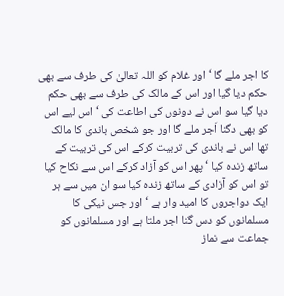کا اجر ملے گا ‘ اور غلام کو اللہ تعالیٰ کی طرف سے بھی حکم دیا گیا اور اس کے مالک کی طرف سے بھی حکم دیا گیا سو اس نے دونوں کی اطاعت کی ‘ اس لیے اس کو بھی دگنا اَجر ملے گا اور جو شخص باندی کا مالک تھا اس نے باندی کی تربیت کرکے اس کی تربیت کے ساتھ زندہ کیا ‘ پھر اس کو آزاد کرکے اس سے نکاح کیا تو اس کو آزادی کے ساتھ زندہ کیا سو ان میں سے ہر ایک دواجروں کا امید وار ہے ‘ اور جس نیکی کا مسلمانوں کو دس گنا اجر ملتا ہے اور مسلمانوں کو جماعت سے نماز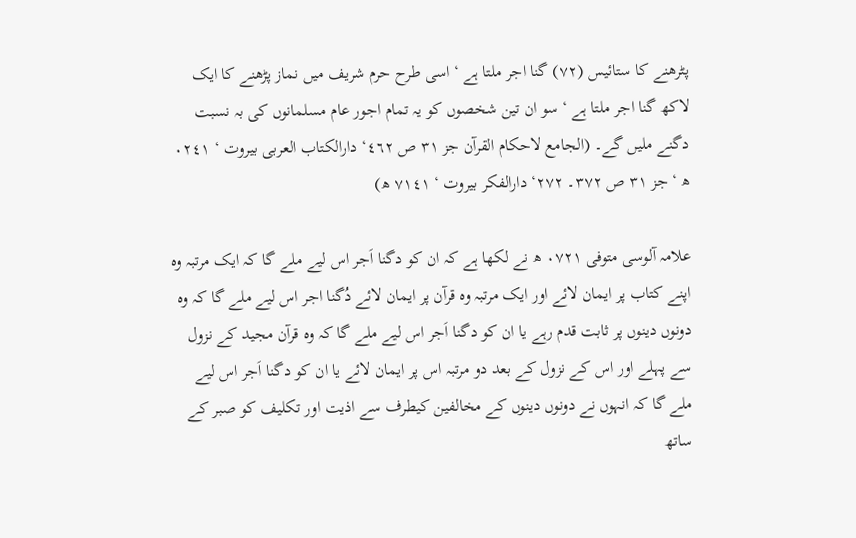پٹرھنے کا ستائیس (٧٢) گنا اجر ملتا ہے ‘ اسی طرح حرم شریف میں نماز پڑھنے کا ایک لاکھ گنا اجر ملتا ہے ‘ سو ان تین شخصوں کو یہ تمام اجور عام مسلمانوں کی بہ نسبت دگنے ملیں گے۔ (الجامع لاحکام القرآن جز ٣١ ص ٤٦٢‘ دارالکتاب العربی بیروت ‘ ٠٢٤١ ھ ‘ جز ٣١ ص ٣٧٢۔ ٢٧٢‘ دارالفکر بیروت ‘ ٧١٤١ ھ)

علامہ آلوسی متوفی ٠٧٢١ ھ نے لکھا ہے کہ ان کو دگنا اَجر اس لیے ملے گا کہ ایک مرتبہ وہ اپنے کتاب پر ایمان لائے اور ایک مرتبہ وہ قرآن پر ایمان لائے دُگنا اجر اس لیے ملے گا کہ وہ دونوں دینوں پر ثابت قدم رہے یا ان کو دگنا اَجر اس لیے ملے گا کہ وہ قرآن مجید کے نزول سے پہلے اور اس کے نزول کے بعد دو مرتبہ اس پر ایمان لائے یا ان کو دگنا اَجر اس لیے ملے گا کہ انہوں نے دونوں دینوں کے مخالفین کیطرف سے اذیت اور تکلیف کو صبر کے ساتھ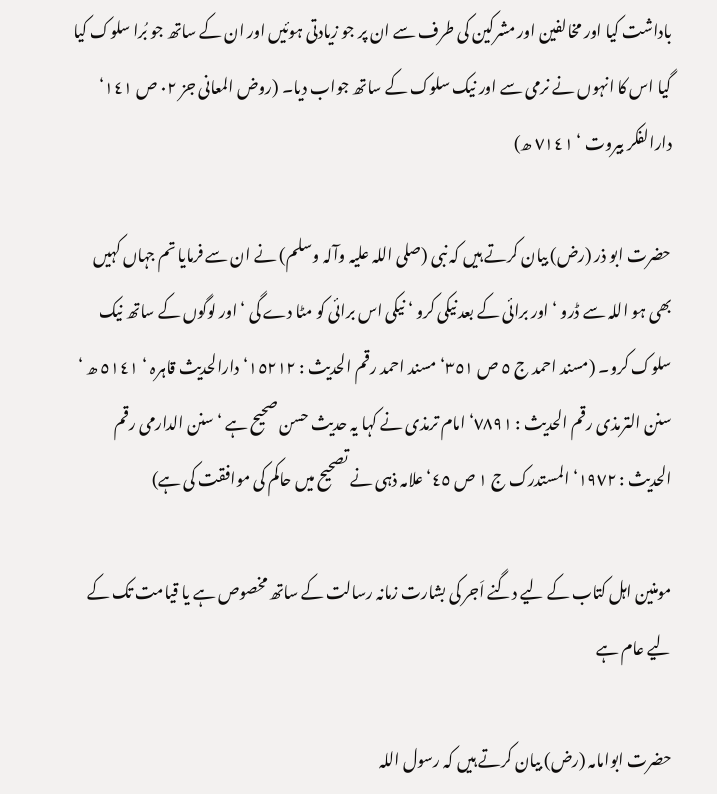باداشت کیا اور مخالفین اور مشرکین کی طرف سے ان پر جو زیادتی ہوئیں اور ان کے ساتھ جو بُرا سلوک کیا گیا اس کا انہوں نے نرمی سے اور نیک سلوک کے ساتھ جواب دیا۔ (روض المعانی جز ٠٢ ص ١٤١‘ دارالفکر بیروت ‘ ٧١٤١ ھ)

حضرت ابو ذر (رض) بیان کرتے ہیں کہ نبی (صلی اللہ علیہ وآلہ وسلم) نے ان سے فرمایا تم جہاں کہیں بھی ہو اللہ سے ڈرو ‘ اور برائی کے بعد نیکی کرو ‘ نیکی اس برائی کو مٹا دے گی ‘ اور لوگوں کے ساتھ نیک سلوک کرو۔ (مسند احمد ج ٥ ص ٣٥١‘ مسند احمد رقم الحدیث : ١٥٢١٢‘ دارالحدیث قاہرہ ‘ ٥١٤١ ھ ‘ سنن الترمذی رقم الحدیث : ٧٨٩١‘ امام ترمذی نے کہا یہ حدیث حسن صحیح ہے ‘ سنن الدارمی رقم الحدیث : ١٩٧٢‘ المستدرک ج ١ ص ٤٥‘ علامہ ذہی نے تصحیح میں حاکم کی موافقت کی ہے)

مومنین اہل کتاب کے لیے دگنے اَجر کی بشارت زمانہ رسالت کے ساتھ مخصوص ہے یا قیامت تک کے لیے عام ہے

حضرت ابوامامہ (رض) بیان کرتے ہیں کہ رسول اللہ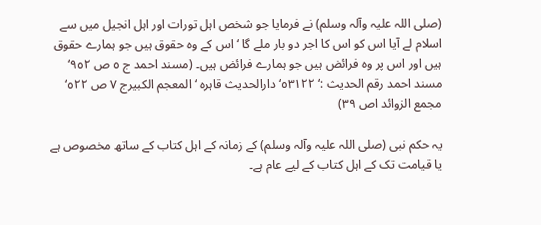(صلی اللہ علیہ وآلہ وسلم) نے فرمایا جو شخص اہل تورات اور اہل انجیل میں سے اسلام لے آیا اس کو اس کا اجر دو بار ملے گا ‘ اس کے وہ حقوق ہیں جو ہمارے حقوق ہیں اور اس پر وہ فرائض ہیں جو ہمارے فرائض ہیں۔ (مسند احمد ج ٥ ص ٩٥٢‘ مسند احمد رقم الحدیث :‘ ٥٣١٢٢‘ دارالحدیث قاہرہ ‘ المعجم الکبیرج ٧ ص ٥٢٢‘ مجمع الزوائد اص ٣٩)

یہ حکم نبی (صلی اللہ علیہ وآلہ وسلم) کے زمانہ کے اہل کتاب کے ساتھ مخصوص ہے یا قیامت تک کے اہل کتاب کے لیے عام ہے۔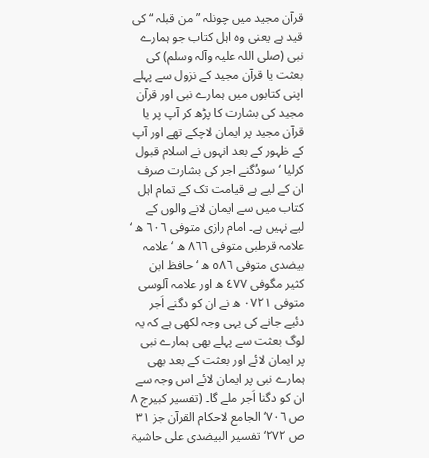قرآن مجید میں چونلہ ” من قبلہ “ کی قید ہے یعنی وہ اہل کتاب جو ہمارے نبی (صلی اللہ علیہ وآلہ وسلم) کی بعثت یا قرآن مجید کے نزول سے پہلے اپنی کتابوں میں ہمارے نبی اور قرآن مجید کی بشارت کا پڑھ کر آپ پر یا قرآن مجید پر ایمان لاچکے تھے اور آپ کے ظہور کے بعد انہوں نے اسلام قبول کرلیا ‘ سودُگنے اجر کی بشارت صرف ان کے لیے ہے قیامت تک کے تمام اہل کتاب میں سے ایمان لانے والوں کے لیے نہیں ہے۔ امام رازی متوفی ٦٠٦ ھ ‘ علامہ قرطبی متوفی ٨٦٦ ھ ‘ علامہ بیضدی متوفی ٥٨٦ ھ ‘ حافظ ابن کثیر مگوفی ٤٧٧ ھ اور علامہ آلوسی متوفی ٠٧٢١ ھ نے ان کو دگنے اَجر دئیے جانے کی یہی وجہ لکھی ہے کہ یہ لوگ بعثت سے پہلے بھی ہمارے نبی پر ایمان لائے اور بعثت کے بعد بھی ہمارے نبی پر ایمان لائے اس وجہ سے ان کو دگنا اَجر ملے گا۔ (تفسیر کبیرج ٨ ص ٧٠٦‘ الجامع لاحکام القرآن جز ٣١ ص ٢٧٢‘ تفسیر البیضدی علی حاشیۃ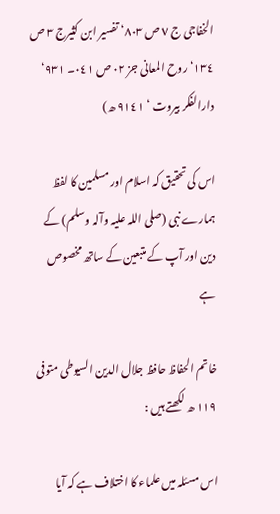الخفاجی ج ٧ ص ٨٠٣‘ تفسیر ابن کثیرج ٣ ص ١٣٤‘ روح المعانی جز ٠٢ ص ٠٤١۔ ٩٣١‘ دارالفکر بیروت ‘ ٩١٤١ ھ)

اس کی تحقیق کہ اسلام اور مسلمین کا لفظ ہمارے نبی (صلی اللہ علیہ وآلہ وسلم) کے دین اور آپ کے متبعین کے ساتھ مخصوص ہے

خاتم الحفاظ حافظ جلال الدین السیوطی متوفی ١١٩ ھ لکھتے ہیں :

اس مسئلہ میں علماء کا اختلاف ہے کہ آیا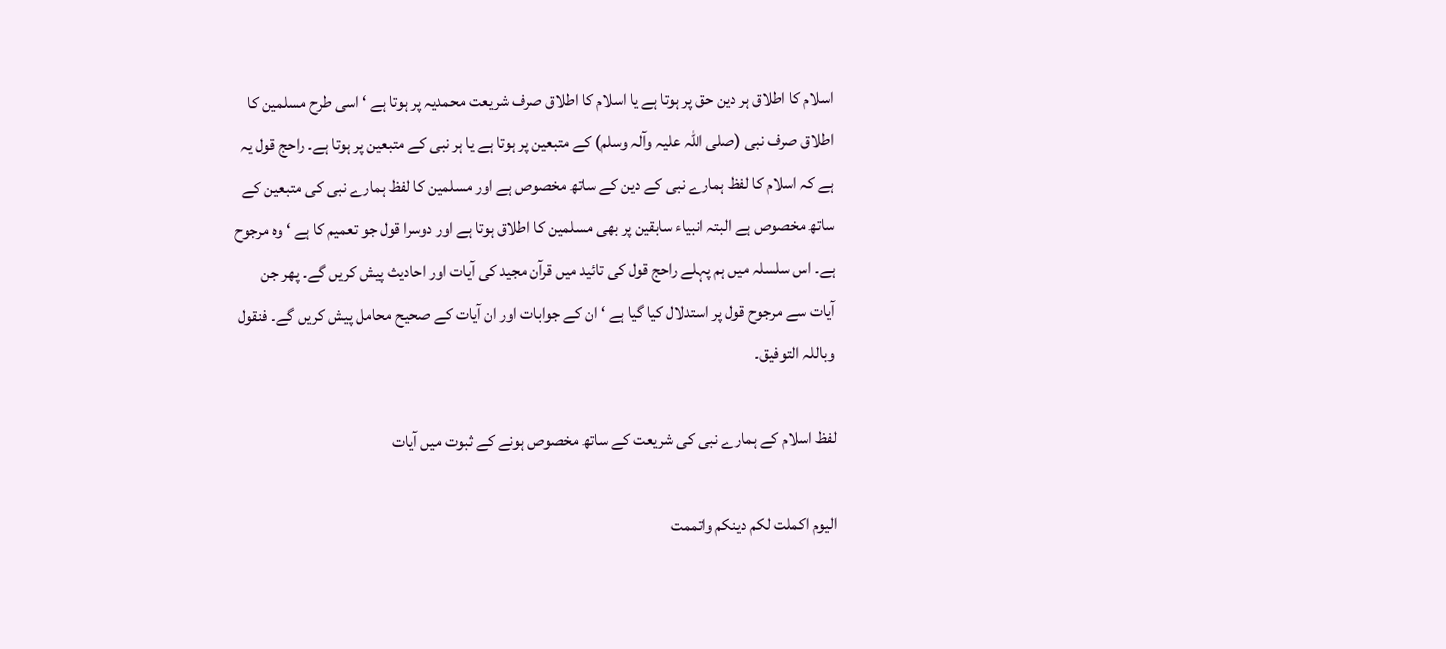اسلام کا اطلاق ہر دین حق پر ہوتا ہے یا اسلام کا اطلاق صرف شریعت محمدیہ پر ہوتا ہے ‘ اسی طرح مسلمین کا اطلاق صرف نبی (صلی اللہ علیہ وآلہ وسلم) کے متبعین پر ہوتا ہے یا ہر نبی کے متبعین پر ہوتا ہے۔ راحج قول یہ ہے کہ اسلام کا لفظ ہمارے نبی کے دین کے ساتھ مخصوص ہے اور مسلمین کا لفظ ہمارے نبی کی متبعین کے ساتھ مخصوص ہے البتہ انبیاء سابقین پر بھی مسلمین کا اطلاق ہوتا ہے اور دوسرا قول جو تعمیم کا ہے ‘ وہ مرجوح ہے۔ اس سلسلہ میں ہم پہلے راحج قول کی تائید میں قرآن مجید کی آیات اور احادیث پیش کریں گے۔ پھر جن آیات سے مرجوح قول پر استدلال کیا گیا ہے ‘ ان کے جوابات اور ان آیات کے صحیح محامل پیش کریں گے۔ فنقول وباللہ التوفیق۔

لفظ اسلام کے ہمارے نبی کی شریعت کے ساتھ مخصوص ہونے کے ثبوت میں آیات

الیوم اکملت لکم دینکم واتممت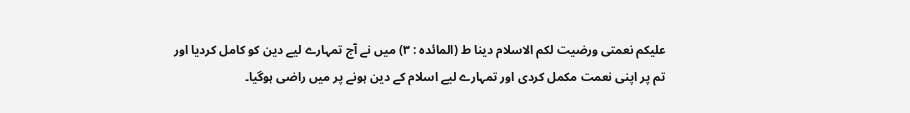علیکم نعمتی ورضیت لکم الاسلام دینا ط (المائدہ : ٣) میں نے آج تمہارے لیے دین کو کامل کردیا اور تم پر اپنی نعمت مکمل کردی اور تمہارے لیے اسلام کے دین ہونے پر میں راضی ہوگیا۔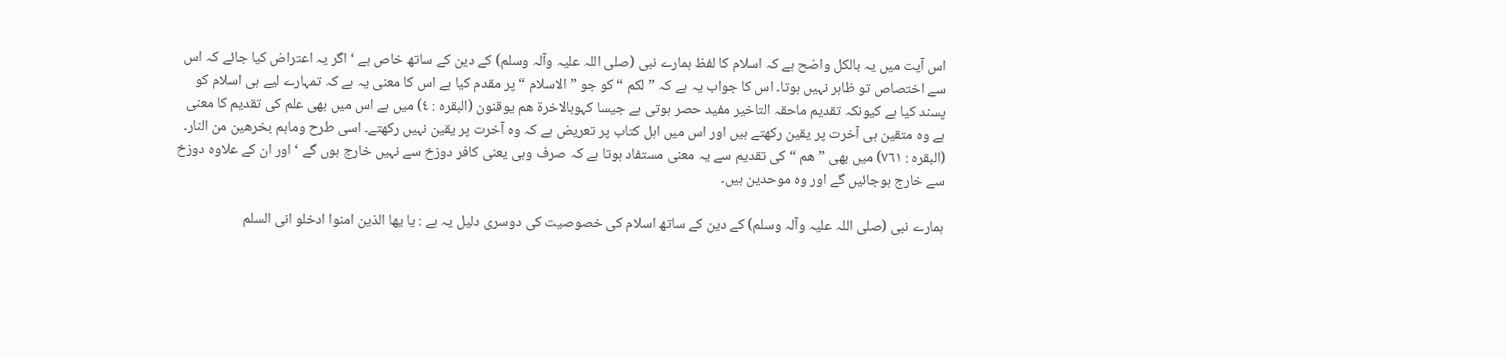اس آیت میں یہ بالکل واضح ہے کہ اسلام کا لفظ ہمارے نبی (صلی اللہ علیہ وآلہ وسلم) کے دین کے ساتھ خاص ہے ‘ اگر یہ اعتراض کیا جائے کہ اس سے اختصاص تو ظاہر نہیں ہوتا۔ اس کا جواب یہ ہے کہ ” لکم “ کو جو ” الاسلام “ پر مقدم کیا ہے اس کا معنی یہ ہے کہ تمہارے لیے ہی اسلام کو پسند کیا ہے کیونکہ تقدیم ماحقہ التاخیر مفید حصر ہوتی ہے جیسا کہوبالاخرۃ ھم یوقنون (البقرہ : ٤) میں ہے اس میں بھی علم کی تقدیم کا معنی ہے وہ متقین ہی آخرت پر یقین رکھتے ہیں اور اس میں اہل کتاب پر تعریض ہے کہ وہ آخرت پر یقین نہیں رکھتے۔ اسی طرح وماہم بخرھین من النار۔ (البقرہ : ٧٦١) میں بھی ” ھم “ کی تقدیم سے یہ معنی مستفاد ہوتا ہے کہ صرف وہی یعنی کافر دوزخ سے نہیں خارج ہوں گے ‘ اور ان کے علاوہ دوزخ سے خارج ہوجائیں گے اور وہ موحدین ہیں۔

ہمارے نبی (صلی اللہ علیہ وآلہ وسلم) کے دین کے ساتھ اسلام کی خصوصیت کی دوسری دلیل یہ ہے : یا یھا الذین امنوا ادخلو انی السلم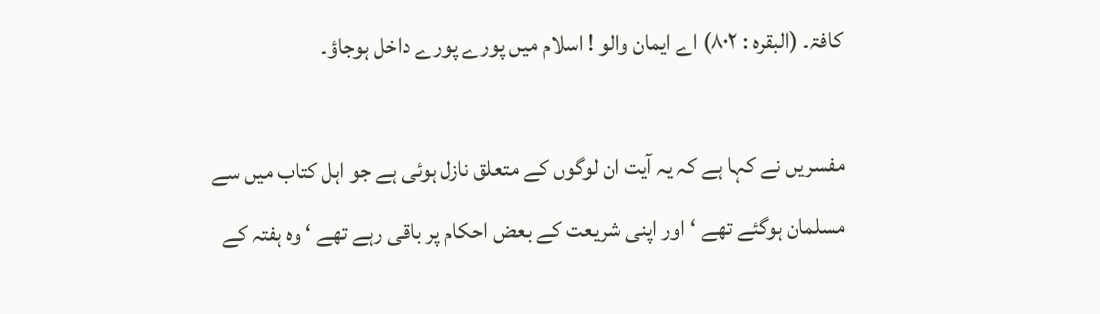کافۃ۔ (البقرہ : ٨٠٢) اے ایمان والو ! اسلام میں پورے پورے داخل ہوجاؤ۔

مفسریں نے کہا ہے کہ یہ آیت ان لوگوں کے متعلق نازل ہوئی ہے جو اہل کتاب میں سے مسلمان ہوگئے تھے ‘ اور اپنی شریعت کے بعض احکام پر باقی رہے تھے ‘ وہ ہفتہ کے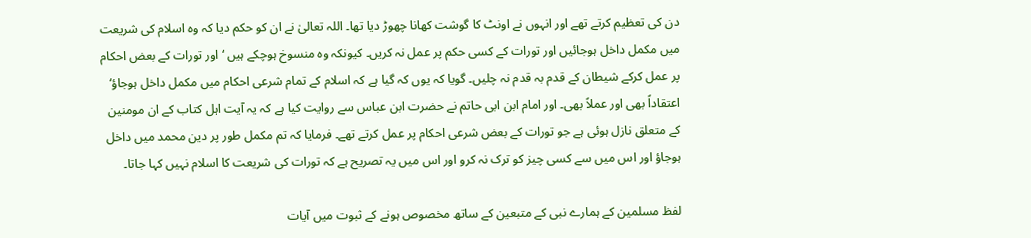دن کی تعظیم کرتے تھے اور انہوں نے اونٹ کا گوشت کھانا چھوڑ دیا تھا۔ اللہ تعالیٰ نے ان کو حکم دیا کہ وہ اسلام کی شریعت میں مکمل داخل ہوجائیں اور تورات کے کسی حکم پر عمل نہ کریں۔ کیونکہ وہ منسوخ ہوچکے ہیں ‘ اور تورات کے بعض احکام پر عمل کرکے شیطان کے قدم بہ قدم نہ چلیں۔ گویا کہ یوں کہ گیا ہے کہ اسلام کے تمام شرعی احکام میں مکمل داخل ہوجاؤ‘ اعتقاداً بھی اور عملاً بھی۔ اور امام ابن ابی حاتم نے حضرت ابن عباس سے روایت کیا ہے کہ یہ آیت اہل کتاب کے ان مومنین کے متعلق نازل ہوئی ہے جو تورات کے بعض شرعی احکام پر عمل کرتے تھے۔ فرمایا کہ تم مکمل طور پر دین محمد میں داخل ہوجاؤ اور اس میں سے کسی چیز کو ترک نہ کرو اور اس میں یہ تصریح ہے کہ تورات کی شریعت کا اسلام نہیں کہا جاتا۔

لفظ مسلمین کے ہمارے نبی کے متبعین کے ساتھ مخصوص ہونے کے ثبوت میں آیات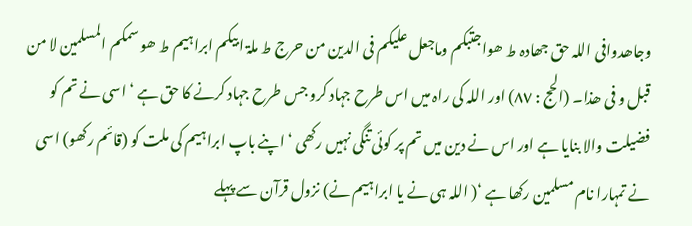وجاھدوافی اللہ حق جھادہ ط ھواجتبکم وماجعل علیکم فی الدین من حرج ط ملۃ ابیکم ابراہیم ط ھو سمکم المسلمین لا من قبل و فی ھذا۔ (الحج : ٨٧) اور اللہ کی راہ میں اس طرح جہاد کرو جس طرح جہاد کرنے کا حق ہے ‘ اسی نے تم کو فضیلت والا بنایا ہے اور اس نے دین میں تم پر کوئی تنگی نہیں رکھی ‘ اپنے باپ ابراہیم کی ملت کو (قائم رکھو) اسی نے تمہارا نام مسلمین رکھا ہے ‘( اللہ ہی نے یا ابراہیم نے) نزول قرآن سے پہلے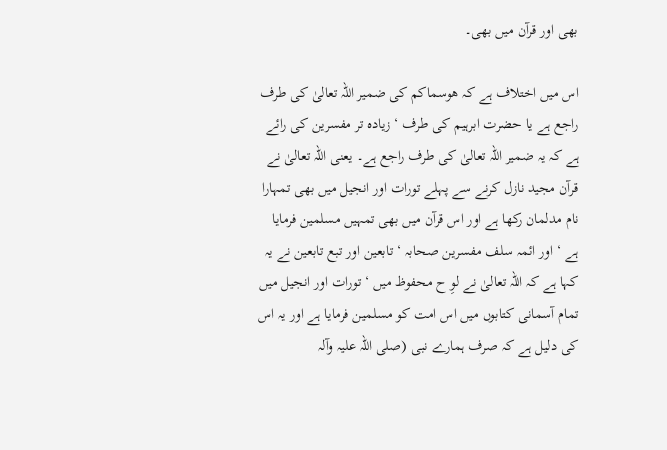بھی اور قرآن میں بھی۔

اس میں اختلاف ہے کہ ھوسماکم کی ضمیر اللہ تعالیٰ کی طرف راجع ہے یا حضرت ابرہیم کی طرف ‘ زیادہ تر مفسرین کی رائے ہے کہ یہ ضمیر اللہ تعالیٰ کی طرف راجع ہے۔ یعنی اللہ تعالیٰ نے قرآن مجید نازل کرنے سے پہلے تورات اور انجیل میں بھی تمہارا نام مدلمان رکھا ہے اور اس قرآن میں بھی تمہیں مسلمین فرمایا ہے ‘ اور ائمہ سلف مفسرین صحابہ ‘ تابعین اور تبع تابعین نے یہ کہا ہے کہ اللہ تعالیٰ نے لوِ ح محفوظ میں ‘ تورات اور انجیل میں تمام آسمانی کتابوں میں اس امت کو مسلمین فرمایا ہے اور یہ اس کی دلیل ہے کہ صرف ہمارے نبی (صلی اللہ علیہ وآلہ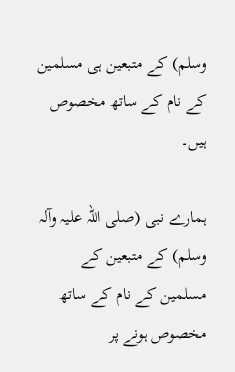وسلم) کے متبعین ہی مسلمین کے نام کے ساتھ مخصوص ہیں۔

ہمارے نبی (صلی اللہ علیہ وآلہ وسلم) کے متبعین کے مسلمین کے نام کے ساتھ مخصوص ہونے پر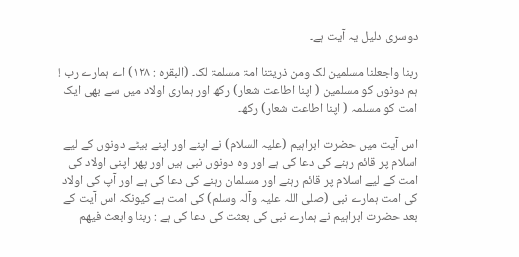دوسری دلیل یہ آیت ہے۔

ربنا واجعلنا مسلمین لک ومن ذریتنا امۃ مسلمۃ لک۔ (البقرہ : ۱۲۸) اے ہمارے رب ! ہم دونوں کو مسلمین ( اپنا اطاعت شعار) رکھ اور ہماری اولاد میں سے بھی ایک امت کو مسلمہ ( اپنا اطاعت شعار) رکھ۔

اس آیت میں حضرت ابراہیم (علیہ السلام) نے اپنے اور اپنے بیٹے دونوں کے لیے اسلام پر قائم رہنے کی دعا کی ہے اور وہ دونوں نبی ہیں اور پھر اپنی اولاد کی امت کے لیے اسلام پر قائم رہنے اور مسلمان رہنے کی دعا کی ہے اور آپ کی اولاد کی امت ہمارے نبی (صلی اللہ علیہ وآلہ وسلم) کی امت ہے کیونکہ اس آیت کے بعد حضرت ابراہیم نے ہمارے نبی کی بعثت کی دعا کی ہے : ربنا وابعث فیھم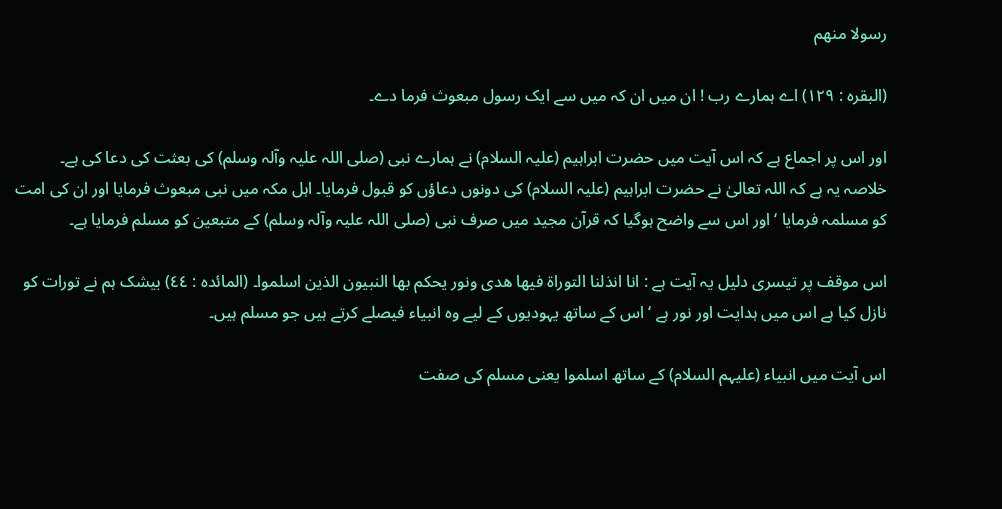رسولا منھم

(البقرہ : ۱۲۹) اے ہمارے رب ! ان میں ان کہ میں سے ایک رسول مبعوث فرما دے۔

اور اس پر اجماع ہے کہ اس آیت میں حضرت ابراہیم (علیہ السلام) نے ہمارے نبی (صلی اللہ علیہ وآلہ وسلم) کی بعثت کی دعا کی ہے۔ خلاصہ یہ ہے کہ اللہ تعالیٰ نے حضرت ابراہیم (علیہ السلام) کی دونوں دعاؤں کو قبول فرمایا۔ اہل مکہ میں نبی مبعوث فرمایا اور ان کی امت کو مسلمہ فرمایا ‘ اور اس سے واضح ہوگیا کہ قرآن مجید میں صرف نبی (صلی اللہ علیہ وآلہ وسلم) کے متبعین کو مسلم فرمایا ہے۔

اس موقف پر تیسری دلیل یہ آیت ہے : انا انذلنا التوراۃ فیھا ھدی ونور یحکم بھا النبیون الذین اسلموا۔ (المائدہ : ٤٤) بیشک ہم نے تورات کو نازل کیا ہے اس میں ہدایت اور نور ہے ‘ اس کے ساتھ یہودیوں کے لیے وہ انبیاء فیصلے کرتے ہیں جو مسلم ہیں۔

اس آیت میں انبیاء (علیہم السلام) کے ساتھ اسلموا یعنی مسلم کی صفت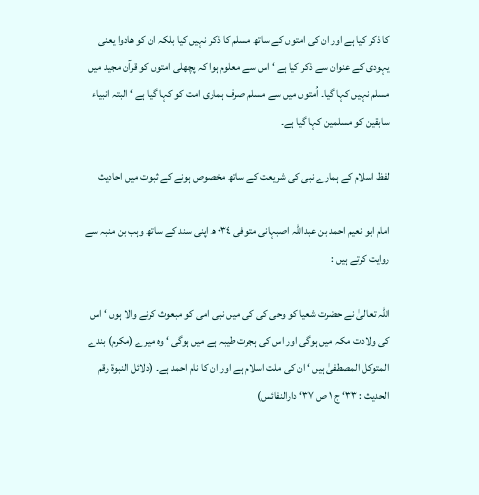کا ذکر کیا ہے اور ان کی امتوں کے ساتھ مسلم کا ذکر نہیں کیا بلکہ ان کو ھادوا یعنی یہودی کے عنوان سے ذکر کیا ہے ‘ اس سے معلوم ہوا کہ پچھلی امتوں کو قرآن مجید میں مسلم نہیں کہا گیا۔ اُمتوں میں سے مسلم صرف ہماری امت کو کہا گیا ہے ‘ البتہ انبیاء سابقین کو مسلمین کہا گیا ہے۔

لفظ اسلام کے ہمارے نبی کی شریعت کے ساتھ مخصوص ہونے کے ثبوت میں احادیث

امام ابو نعیم احمد بن عبداللہ اصبہانی متوفی ٠٣٤ ھ اپنی سند کے ساتھ وہب بن منبہ سے روایت کرتے ہیں :

اللہ تعالیٰ نے حضرت شعیا کو وحی کی کی میں نبی امی کو مبعوث کرنے والا ہوں ‘ اس کی ولادت مکہ میں ہوگی اور اس کی ہجرت طیبہ ہے میں ہوگی ‘ وہ میرے (مکرم) بندے المتوکل المصطفیٰ ہیں ‘ ان کی ملت اسلام ہے اور ان کا نام احمد ہے۔ (دلائل النبوۃ رقم الحدیث : ٣٣‘ ج ١ ص ٣٧‘ دارالنفائس)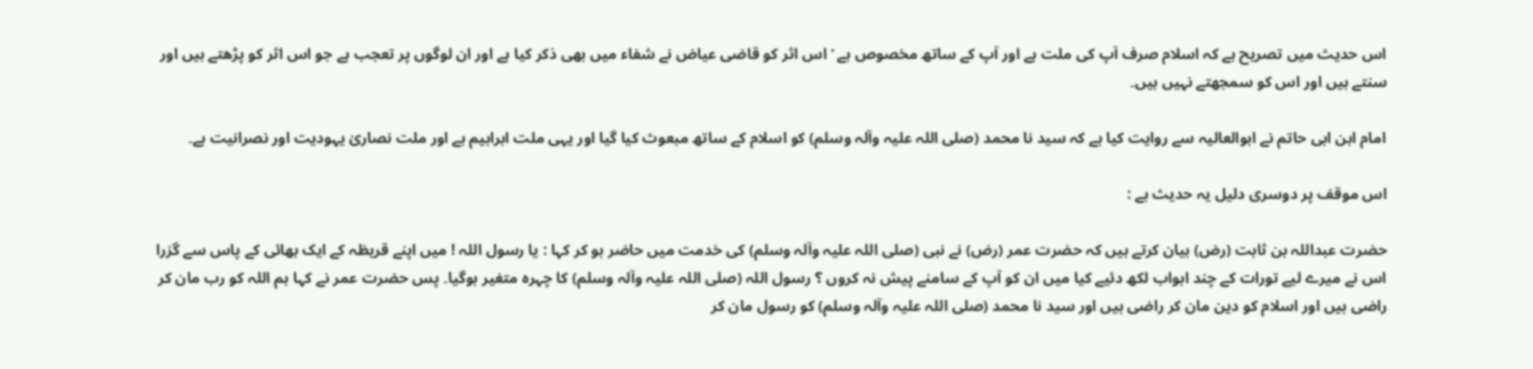اس حدیث میں تصریح ہے کہ اسلام صرف آپ کی ملت ہے اور آپ کے ساتھ مخصوص ہے ‘ اس اثر کو قاضی عیاض نے شفاء میں بھی ذکر کیا ہے اور ان لوگوں پر تعجب ہے جو اس اثر کو پڑھتے ہیں اور سنتے ہیں اور اس کو سمجھتے نہیں ہیں۔

امام ابن ابی حاتم نے ابوالعالیہ سے روایت کیا ہے کہ سید نا محمد (صلی اللہ علیہ وآلہ وسلم) کو اسلام کے ساتھ مبعوث کیا گیا اور یہی ملت ابراہیم ہے اور ملت نصاریٰ یہودیت اور نصرانیت ہے۔

اس موقف پر دوسری دلیل یہ حدیث ہے :

حضرت عبداللہ بن ثابت (رض) بیان کرتے ہیں کہ حضرت عمر (رض) نے نبی (صلی اللہ علیہ وآلہ وسلم) کی خدمت میں حاضر ہو کر کہا : یا رسول اللہ ! میں اپنے قریظہ کے ایک بھائی کے پاس سے گزرا اس نے میرے لیے تورات کے چند ابواب لکھ دئیے کیا میں ان کو آپ کے سامنے پیش نہ کروں ؟ رسول اللہ (صلی اللہ علیہ وآلہ وسلم) کا چہرہ متغیر ہوگیا۔ پس حضرت عمر نے کہا ہم اللہ کو رب مان کر راضی ہیں اور اسلام کو دین مان کر راضی ہیں اور سید نا محمد (صلی اللہ علیہ وآلہ وسلم) کو رسول مان کر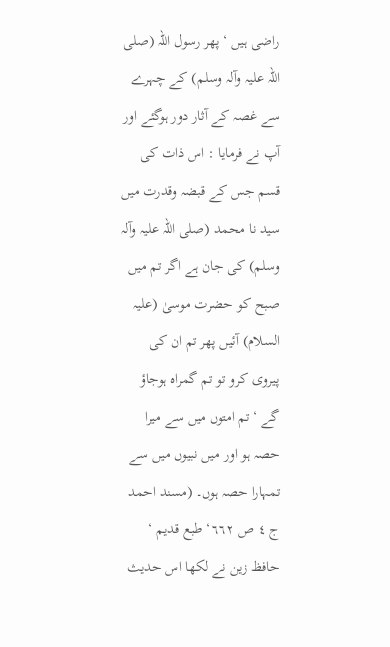راضی ہیں ‘ پھر رسول اللہ (صلی اللہ علیہ وآلہ وسلم) کے چہرے سے غصہ کے آثار دور ہوگئے اور آپ نے فرمایا : اس ذات کی قسم جس کے قبضہ وقدرت میں سید نا محمد (صلی اللہ علیہ وآلہ وسلم) کی جان ہے اگر تم میں صبح کو حضرت موسیٰ (علیہ السلام) آئیں پھر تم ان کی پیروی کرو تو تم گمراہ ہوجاؤ گے ‘ تم امتوں میں سے میرا حصہ ہو اور میں نبیوں میں سے تمہارا حصہ ہوں۔ (مسند احمد ج ٤ ص ٦٦٢‘ طبع قدیم ‘ حافظ زین نے لکھا اس حدیث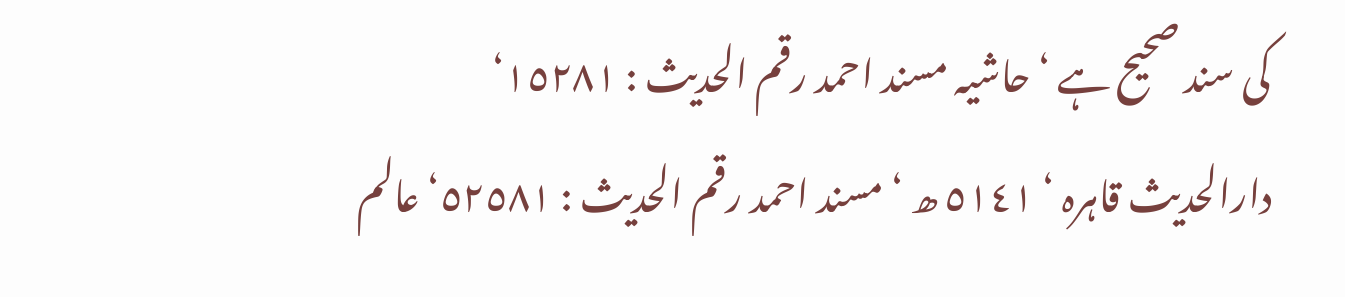کی سند صحیح ہے ‘ حاشیہ مسند احمد رقم الحدیث : ١٥٢٨١‘ دارالحدیث قاہرہ ‘ ٥١٤١ ھ ‘ مسند احمد رقم الحدیث : ٥٢٥٨١‘ عالم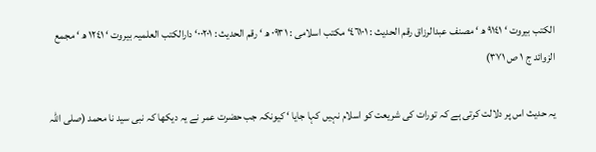الکتب بیروت ‘ ٩١٤١ ھ ‘ مصنف عبدالرزاق رقم الحدیث : ٤٦١٠١‘ مکتب اسلامی : ٠٩٣١ ھ ‘ رقم الحدیث : ٠٠٢٠١‘ دارالکتب العلمیہ بیروت ‘ ١٢٤١ ھ ‘ مجمع الزوائد ج ١ ص ٣٧١)

یہ حدیث اس پر دلالت کرتی ہے کہ تورات کی شریعت کو اسلام نہیں کہا جایا ‘ کیونکہ جب حضرت عمر نے یہ دیکھا کہ نبی سید نا محمد (صلی اللہ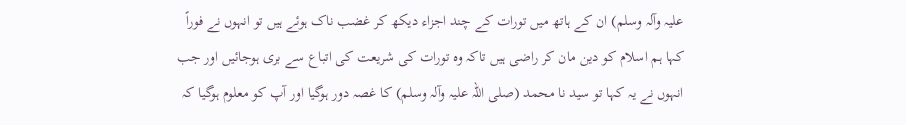علیہ وآلہ وسلم) ان کے ہاتھ میں تورات کے چند اجزاء دیکھ کر غضب ناک ہوئے ہیں تو انہوں نے فوراً کہا ہم اسلام کو دین مان کر راضی ہیں تاکہ وہ تورات کی شریعت کی اتباع سے بری ہوجائیں اور جب انہوں نے یہ کہا تو سید نا محمد (صلی اللہ علیہ وآلہ وسلم) کا غصہ دور ہوگیا اور آپ کو معلوم ہوگیا کہ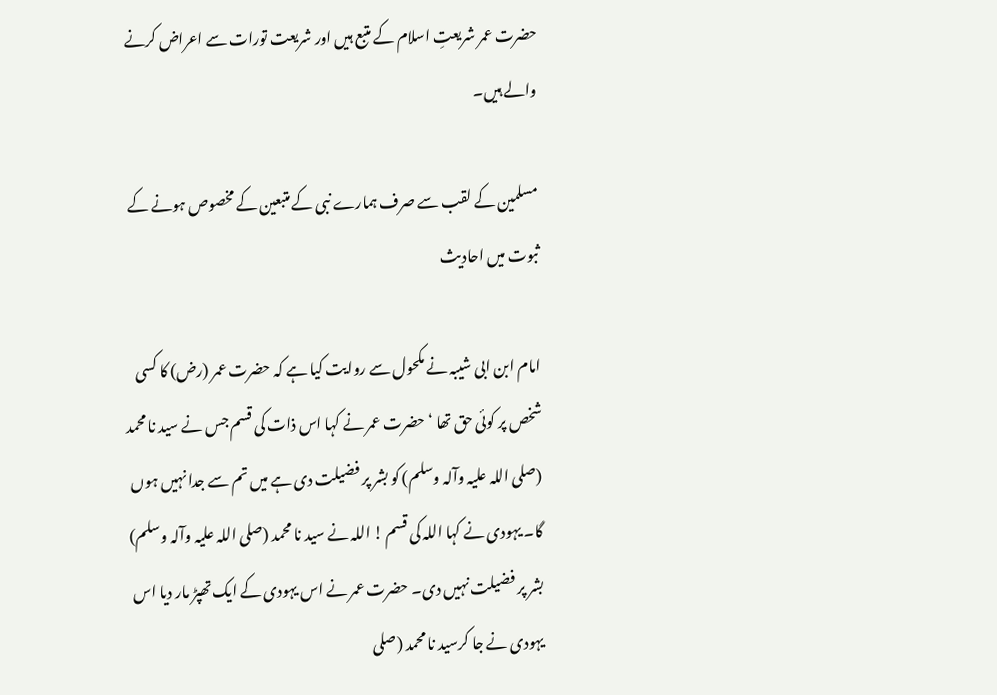حضرت عمر شریعتِ اسلام کے متبع ہیں اور شریعت تورات سے اعراض کرنے والے ہیں۔

مسلمین کے لقب سے صرف ہمارے نبی کے متبعین کے مخصوص ہونے کے ثبوت میں احادیث

امام ابن ابی شیبہ نے مکحول سے روایت کیا ہے کہ حضرت عمر (رض) کا کسی شخص پر کوئی حق تھا ‘ حضرت عمر نے کہا اس ذات کی قسم جس نے سید نا محمد (صلی اللہ علیہ وآلہ وسلم) کو بشر پر فضیلت دی ہے میں تم سے جدا نہیں ہوں گا۔ یہودی نے کہا اللہ کی قسم ! اللہ نے سید نا محمد (صلی اللہ علیہ وآلہ وسلم) بشر پر فضیلت نہیں دی۔ حضرت عمر نے اس یہودی کے ایک تھپڑ مار دیا اس یہودی نے جا کرسید نا محمد (صلی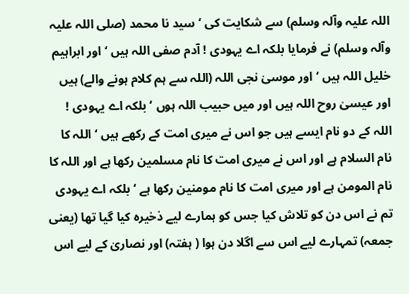اللہ علیہ وآلہ وسلم) سے شکایت کی ‘ سید نا محمد (صلی اللہ علیہ وآلہ وسلم) نے فرمایا بلکہ اے یہودی ! آدم صفی اللہ ہیں ‘ اور ابراہیم خلیل اللہ ہیں ‘ اور موسیٰ نجی اللہ (اللہ سے ہم کلام ہونے والے) ہیں اور عیسیٰ روح اللہ ہیں اور میں حبیب اللہ ہوں ‘ بلکہ اے یہودی ! اللہ کے دو نام ایسے ہیں جو اس نے میری امت کے رکھے ہیں ‘ اللہ کا نام السلام ہے اور اس نے میری امت کا نام مسلمین رکھا ہے اور اللہ کا نام المومن ہے اور میری امت کا نام مومنین رکھا ہے ‘ بلکہ اے یہودی تم نے اس دن کو تلاش کیا جس کو ہمارے لیے ذخیرہ کیا گیا تھا (یعنی جمعہ) تمہارے لیے اس سے اگلا دن ہوا ( ہفتہ) اور نصاریٰ کے لیے اس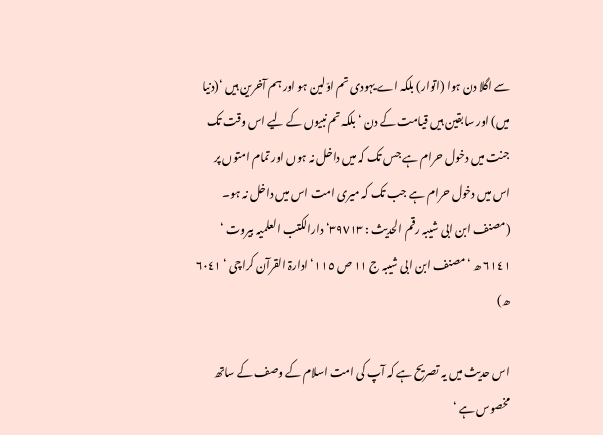سے اگلا دن ہوا (اتوار) بلکہ اے یہودی تم اوّلین ہو اور ہم آخرین ہیں ‘(دنیا میں) اور سابقین ہیں قیامت کے دن ‘ بلکہ تم نبیوں کے لیے اس وقت تک جنت میں دخول حرام ہے جس تک کہ میں داخل نہ ہوں اور تمام امتوں پر اس میں دخول حرام ہے جب تک کہ میری امت اس میں داخل نہ ہو۔ (مصنف ابن ابی شیبہ رقم الحدیث : ٣٩٧١٣‘ دارالکتب العلمیہ بیروت ‘ ٦١٤١ ھ ‘ مصنف ابن ابی شیبہ ج ١١ ص ١١٥‘ ادارۃ القرآن کراچی ‘ ٦٠٤١ ھ)

اس حدیث میں یہ تصریح ہے کہ آپ کی امت اسلام کے وصف کے ساتھ مخصوس ہے ‘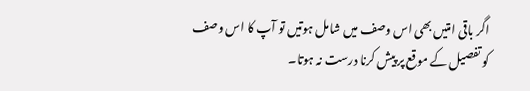اگر باقی امتیں بھی اس وصف میں شامل ہوتیں تو آپ کا اس وصف کو تفصیل کے موقع پر پیش کرنا درست نہ ہوتا۔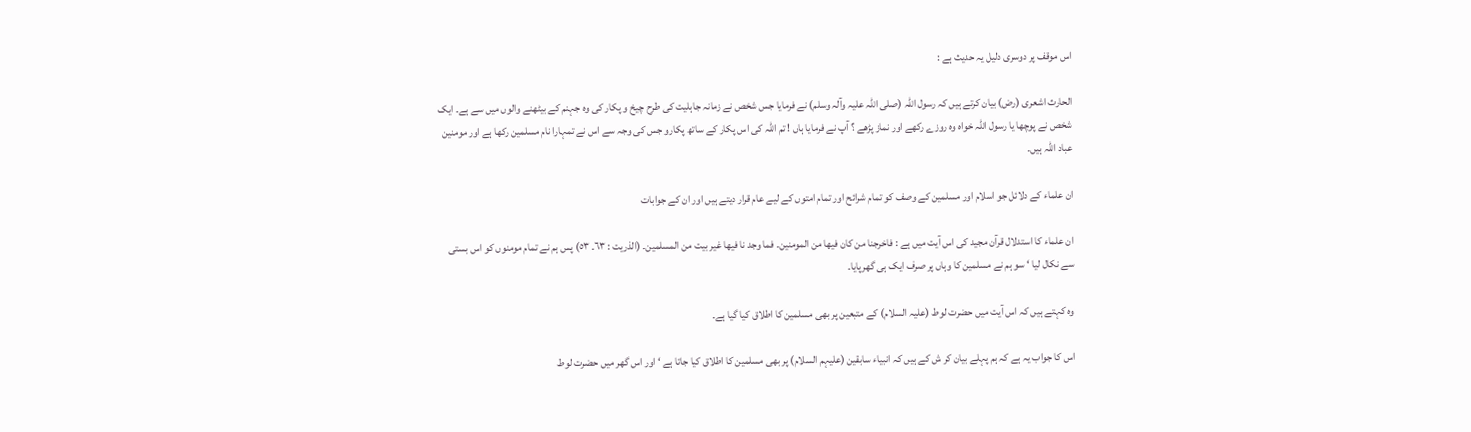اس موقف پر دوسری دلیل یہ حدیث ہے :

الحارث اشعری (رض) بیان کرتے ہیں کہ رسول اللہ (صلی اللہ علیہ وآلہ وسلم) نے فرمایا جس شخص نے زمانہ جاہلیت کی طرح چیخ و پکار کی وہ جہنم کے بیٹھنے والوں میں سے ہے۔ ایک شخص نے پوچھا یا رسول اللہ خواہ وہ روزے رکھے اور نماز پڑھے ؟ آپ نے فرمایا ہاں ! تم اللہ کی اس پکار کے ساتھ پکارو جس کی وجہ سے اس نے تمہارا نام مسلمین رکھا ہے اور مومنین عباد اللہ ہیں۔

ان علماء کے دلائل جو اسلام اور مسلمین کے وصف کو تمام شرائح اور تمام امتوں کے لیے عام قرار دیتے ہیں اور ان کے جوابات

ان علماء کا استدلال قرآن مجید کی اس آیت میں ہے : فاخرجنا من کان فیھا من المومنین۔ فما وجد نا فیھا غیر بیت من المسلمین۔ (الذریت : ٦٣۔ ٥٣) پس ہم نے تمام مومنوں کو اس بستی سے نکال لیا ‘ سو ہم نے مسلمین کا وہاں پر صرف ایک ہی گھرپایا۔

وہ کہتے ہیں کہ اس آیت میں حضرت لوط (علیہ السلام) کے متبعین پر بھی مسلمین کا اطلاق کیا گیا ہے۔

اس کا جواب یہ ہے کہ ہم پہلے بیان کر ش کے ہیں کہ انبیاء سابقین (علیہم السلام) پر بھی مسلمین کا اطلاق کیا جاتا ہے ‘ اور اس گھر میں حضرت لوط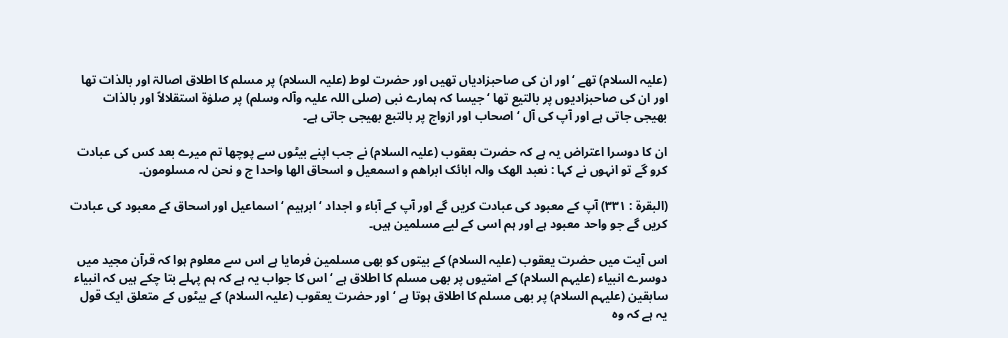(علیہ السلام) تھے ‘ اور ان کی صاحبزادیاں تھیں اور حضرت لوط (علیہ السلام) پر مسلم کا اطلاق اصالۃ اور بالذات تھا اور ان کی صاحبزادیوں پر بالتیع تھا ‘ جیسا کہ ہمارے نبی (صلی اللہ علیہ وآلہ وسلم) پر صلوٰۃ استقلالاً اور بالذات بھیجی جاتی ہے اور آپ کی آل ‘ اصحاب اور ازواج پر بالتبع بھیجی جاتی ہے۔

ان کا دوسرا اعتراض یہ ہے کہ حضرت بعقوب (علیہ السلام) نے جب اپنے بیٹوں سے پوچھا تم میرے بعد کس کی عبادت کرو گے تو انہوں نے کہا : نعبد الھک والہ ابائک ابراھم و اسمعیل و اسحاق الھا واحدا ج و نحن لہ مسلومون۔

(البقرۃ : ٣٣١) آپ کے معبود کی عبادت کریں گے اور آپ کے آباء و اجداد ‘ ابرہیم ‘ اسماعیل اور اسحاق کے معبود کی عبادت کریں گے جو واحد معبود ہے اور ہم اسی کے لیے مسلمین ہیں۔

اس آیت میں حضرت یعقوب (علیہ السلام) کے بیتوں کو بھی مسلمین فرمایا ہے اس سے معلوم ہوا کہ قرآن مجید میں دوسرے انبیاء (علیہم السلام) کے امتیوں پر بھی مسلم کا اطلاق ہے ‘ اس کا جواب یہ ہے کہ ہم پہلے بتا چکے ہیں کہ انبیاء سابقین (علیہم السلام) پر بھی مسلم کا اطلاق ہوتا ہے ‘ اور حضرت یعقوب (علیہ السلام) کے بیٹوں کے متعلق ایک قول یہ ہے کہ وہ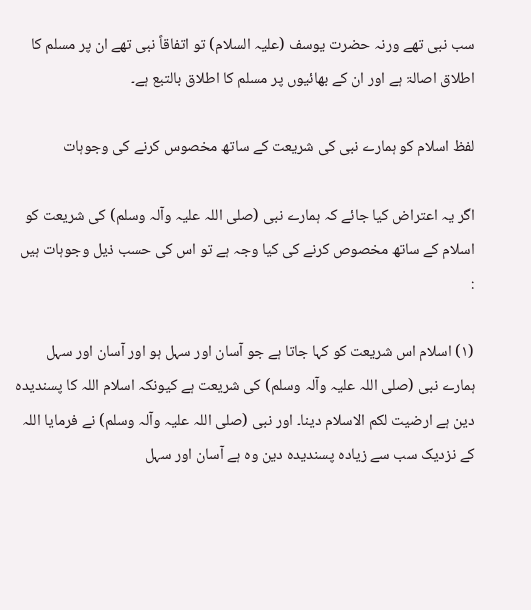سب نبی تھے ورنہ حضرت یوسف (علیہ السلام) تو اتفاقاً نبی تھے ان پر مسلم کا اطلاق اصالۃ ہے اور ان کے بھائیوں پر مسلم کا اطلاق بالتبع ہے۔

لفظ اسلام کو ہمارے نبی کی شریعت کے ساتھ مخصوس کرنے کی وجوہات

اگر یہ اعتراض کیا جائے کہ ہمارے نبی (صلی اللہ علیہ وآلہ وسلم) کی شریعت کو اسلام کے ساتھ مخصوص کرنے کی کیا وجہ ہے تو اس کی حسب ذیل وجوہات ہیں :

(١) اسلام اس شریعت کو کہا جاتا ہے جو آسان اور سہل ہو اور آسان اور سہل ہمارے نبی (صلی اللہ علیہ وآلہ وسلم) کی شریعت ہے کیونکہ اسلام اللہ کا پسندیدہ دین ہے ارضیت لکم الاسلام دینا۔ اور نبی (صلی اللہ علیہ وآلہ وسلم) نے فرمایا اللہ کے نزدیک سب سے زیادہ پسندیدہ دین وہ ہے آسان اور سہل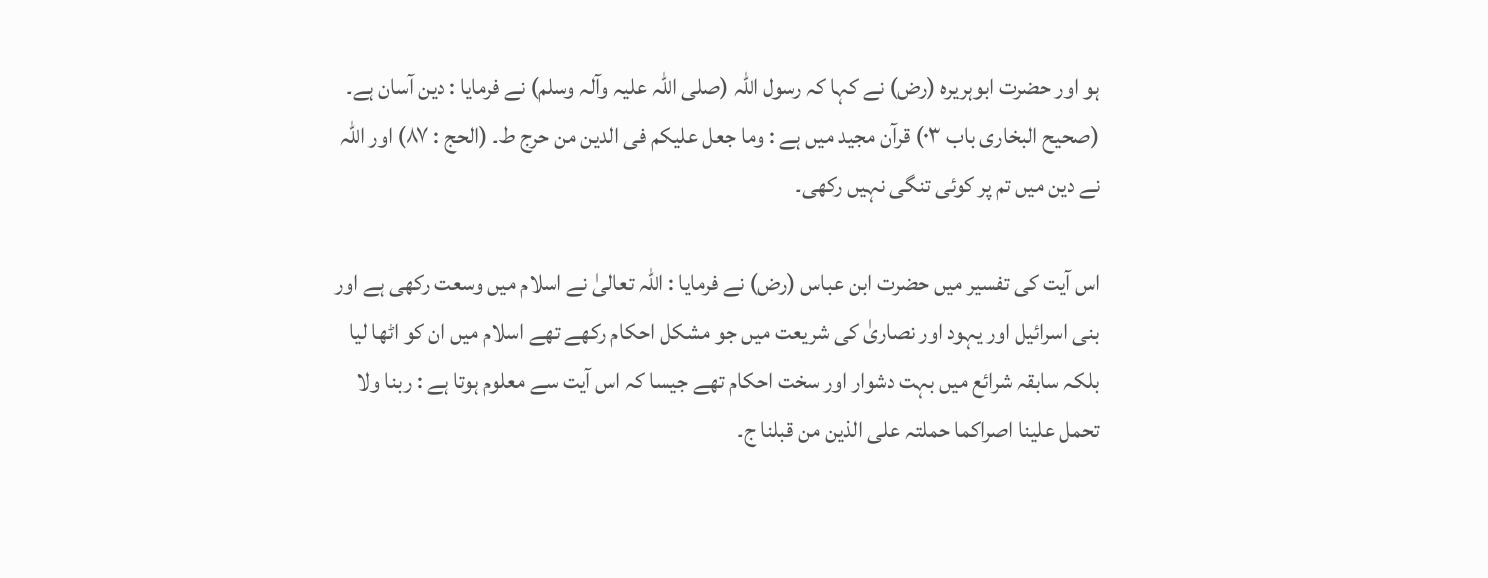ہو اور حضرت ابوہریرہ (رض) نے کہا کہ رسول اللہ (صلی اللہ علیہ وآلہ وسلم) نے فرمایا : دین آسان ہے۔ (صحیح البخاری باب ٠٣) قرآن مجید میں ہے : وما جعل علیکم فی الدین من حرج ط۔ (الحج : ٨٧) اور اللہ نے دین میں تم پر کوئی تنگی نہیں رکھی۔

اس آیت کی تفسیر میں حضرت ابن عباس (رض) نے فرمایا : اللہ تعالیٰ نے اسلام میں وسعت رکھی ہے اور بنی اسرائیل اور یہود اور نصاریٰ کی شریعت میں جو مشکل احکام رکھے تھے اسلام میں ان کو اٹھا لیا بلکہ سابقہ شرائع میں بہت دشوار اور سخت احکام تھے جیسا کہ اس آیت سے معلوم ہوتا ہے : ربنا ولا تحمل علینا اصراکما حملتہ علی الذین من قبلنا ج۔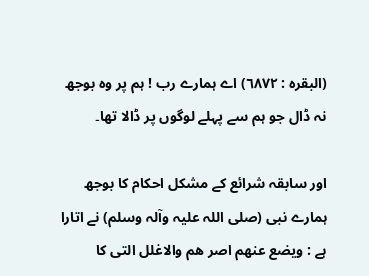(البقرہ : ٦٨٧٢) اے ہمارے رب ! ہم پر وہ بوجھ نہ ڈال جو ہم سے پہلے لوگوں پر ڈالا تھا۔

اور سابقہ شرائع کے مشکل احکام کا بوجھ ہمارے نبی (صلی اللہ علیہ وآلہ وسلم) نے اتارا ہے : ویضع عنھم اصر ھم والاغلل التی کا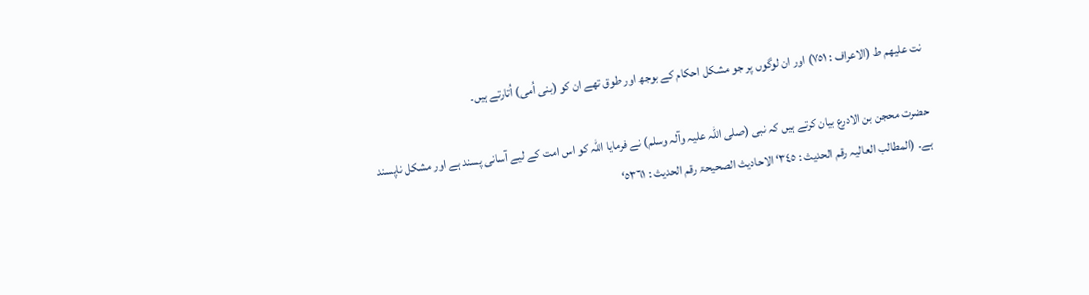نت علیھم ط (الاعراف : ٧٥١) اور ان لوگوں پر جو مشکل احکام کے بوجھ اور طوق تھے ان کو (بنی اُمی) اُتارتے ہیں۔

حضرت محجن بن الادرع بیان کرتے ہیں کہ نبی (صلی اللہ علیہ وآلہ وسلم) نے فرمایا اللہ کو اس امت کے لیے آسانی پسند ہے اور مشکل ناپسند ہے۔ (المطالب العالیہ رقم الحدیث : ٣٤٥‘ الاحادیث الصحیحۃ رقم الحدیث : ٥٣٦١‘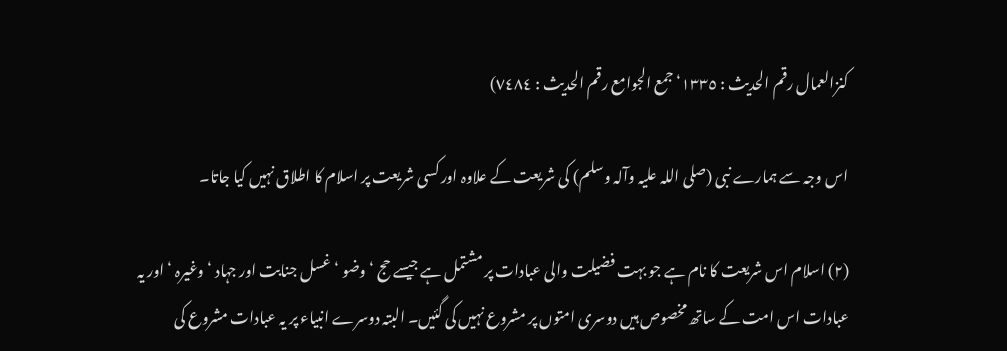کنزالعمال رقم الحدیث : ١٣٣٥‘ جمع الجوامع رقم الحدیث : ٧٤٨٤)

اس وجہ سے ہمارے نبی (صلی اللہ علیہ وآلہ وسلم) کی شریعت کے علاوہ اور کسی شریعت پر اسلام کا اطلاق نہیں کیا جاتا۔

(٢) اسلام اس شریعت کا نام ہے جو بہت فضیلت والی عبادات پر مشتمل ہے جیسے حج ‘ وضو ‘ غسل جنابت اور جہاد ‘ وغیرہ ‘ اور یہ عبادات اس امت کے ساتھ مخصوص ہیں دوسری امتوں پر مشروع نہیں کی گئیں۔ البتہ دوسرے انبیاء پر یہ عبادات مشروع کی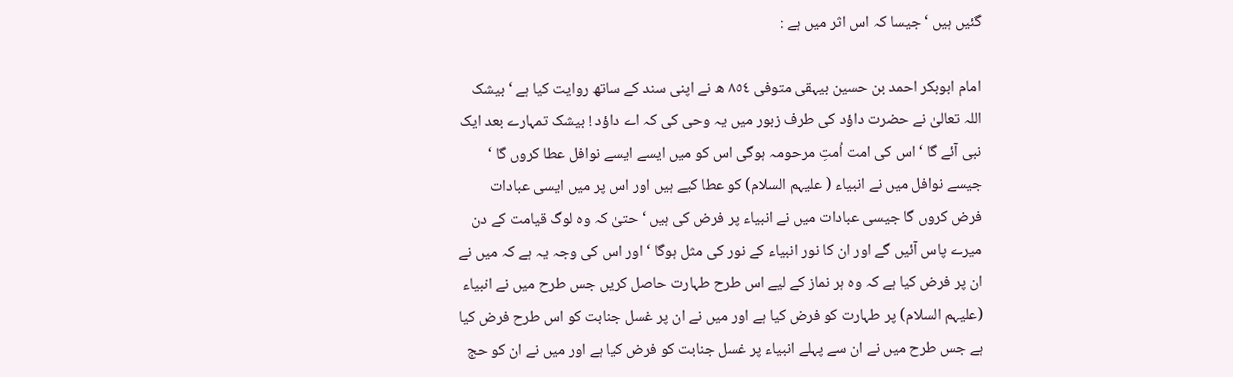گئیں ہیں ‘ جیسا کہ اس اثر میں ہے :

امام ابوبکر احمد بن حسین بیہقی متوفی ٨٥٤ ھ نے اپنی سند کے ساتھ روایت کیا ہے ‘ بیشک اللہ تعالیٰ نے حضرت داؤد کی طرف زبور میں یہ وحی کی کہ اے داؤد ! بیشک تمہارے بعد ایک نبی آئے گا ‘ اس کی امت اُمتِ مرحومہ ہوگی اس کو میں ایسے ایسے نوافل عطا کروں گا ‘ جیسے نوافل میں نے انبیاء ( علیہم السلام) کو عطا کیے ہیں اور اس پر میں ایسی عبادات فرض کروں گا جیسی عبادات میں نے انبیاء پر فرض کی ہیں ‘ حتیٰ کہ وہ لوگ قیامت کے دن میرے پاس آئیں گے اور ان کا نور انبیاء کے نور کی مثل ہوگا ‘ اور اس کی وجہ یہ ہے کہ میں نے ان پر فرض کیا ہے کہ وہ ہر نماز کے لیے اس طرح طہارت حاصل کریں جس طرح میں نے انبیاء (علیہم السلام) پر طہارت کو فرض کیا ہے اور میں نے ان پر غسل جنابت کو اس طرح فرض کیا ہے جس طرح میں نے ان سے پہلے انبیاء پر غسل جنابت کو فرض کیا ہے اور میں نے ان کو حج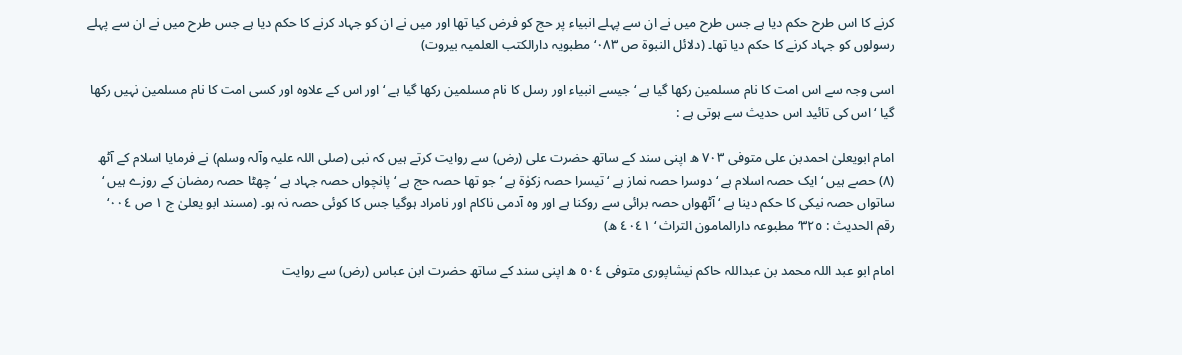کرنے کا اس طرح حکم دیا ہے جس طرح میں نے ان سے پہلے انبیاء پر حج کو فرض کیا تھا اور میں نے ان کو جہاد کرنے کا حکم دیا ہے جس طرح میں نے ان سے پہلے رسولوں کو جہاد کرنے کا حکم دیا تھا۔ (دلائل النبوۃ ص ٠٨٣‘ مطبویہ دارالکتب العلمیہ بیروت)

اسی وجہ سے اس امت کا نام مسلمین رکھا گیا ہے ‘ جیسے انبیاء اور رسل کا نام مسلمین رکھا گیا ہے ‘ اور اس کے علاوہ اور کسی امت کا نام مسلمین نہیں رکھا گیا ‘ اس کی تائید اس حدیث سے ہوتی ہے :

امام ابویعلیٰ احمدبن علی متوفی ٧٠٣ ھ اپنی سند کے ساتھ حضرت علی (رض) سے روایت کرتے ہیں کہ نبی (صلی اللہ علیہ وآلہ وسلم) نے فرمایا اسلام کے آٹھ (٨) حصے ہیں ‘ ایک حصہ اسلام ہے ‘ دوسرا حصہ نماز ہے ‘ تیسرا حصہ زکوٰۃ ہے ‘ جو تھا حصہ حج ہے ‘ پانچواں حصہ جہاد ہے ‘ چھٹا حصہ رمضان کے روزے ہیں ‘ ساتواں حصہ نیکی کا حکم دینا ہے ‘ آٹھواں حصہ برائی سے روکنا ہے اور وہ آدمی ناکام اور نامراد ہوگیا جس کا کوئی حصہ نہ ہو۔ (مسند ابو یعلیٰ ج ١ ص ٠٠٤‘ رقم الحدیث : ٣٢٥‘ مطبوعہ دارالمامون التراث ‘ ٤٠٤١ ھ)

امام ابو عبد اللہ محمد بن عبداللہ حاکم نیشاپوری متوفی ٥٠٤ ھ اپنی سند کے ساتھ حضرت ابن عباس (رض) سے روایت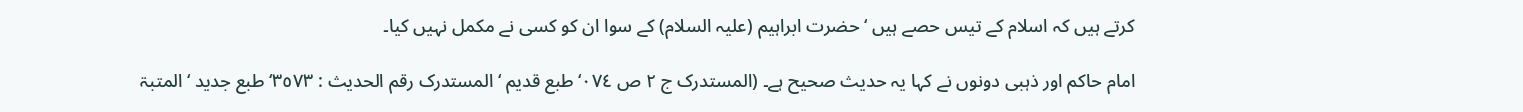کرتے ہیں کہ اسلام کے تیس حصے ہیں ‘ حضرت ابراہیم (علیہ السلام) کے سوا ان کو کسی نے مکمل نہیں کیا۔

امام حاکم اور ذہبی دونوں نے کہا یہ حدیث صحیح ہے۔ (المستدرک ج ٢ ص ٠٧٤‘ طبع قدیم ‘ المستدرک رقم الحدیث : ٣٥٧٣‘ طبع جدید ‘ المتبۃ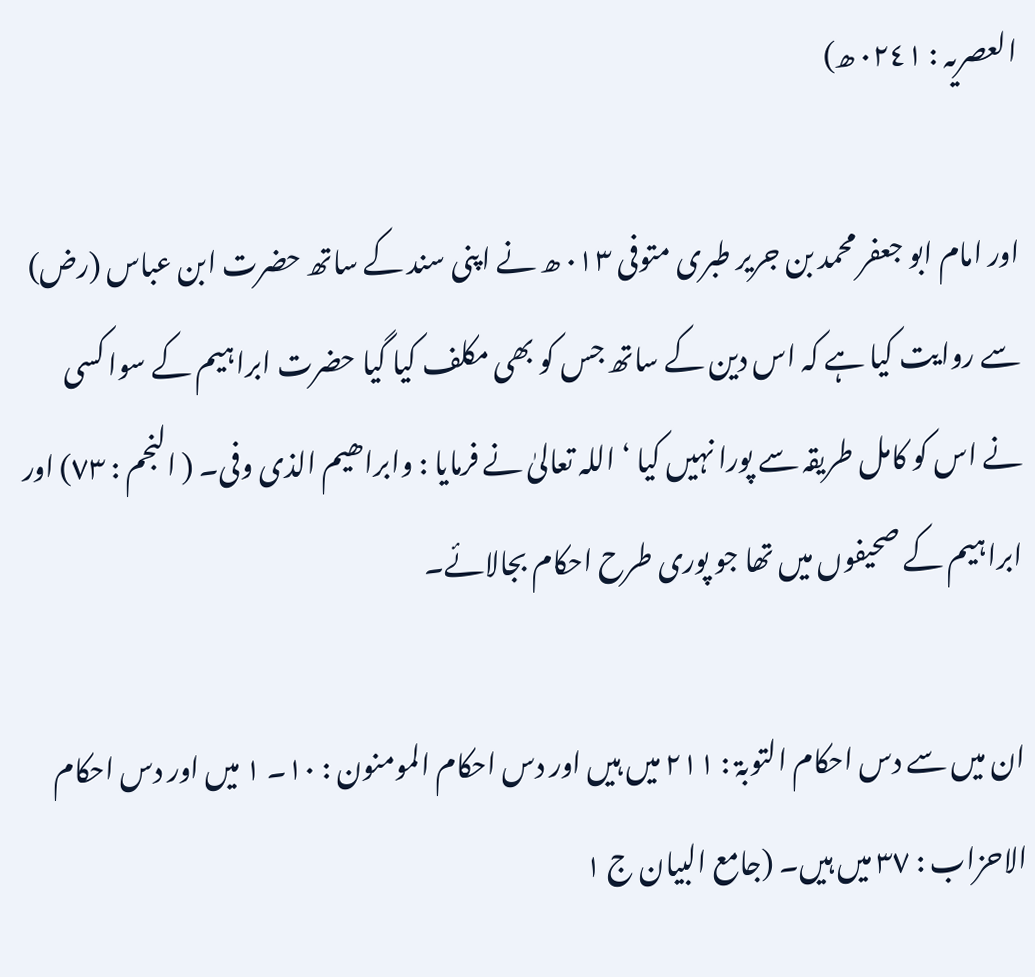العصریہ : ٠٢٤١ ھ)

اور امام ابو جعفر محمد بن جریر طبری متوفی ٠١٣ ھ نے اپنی سند کے ساتھ حضرت ابن عباس (رض) سے روایت کیا ہے کہ اس دین کے ساتھ جس کو بھی مکلف کیا گیا حضرت ابراہیم کے سوا کسی نے اس کو کامل طریقہ سے پورا نہیں کیا ‘ اللہ تعالیٰ نے فرمایا : وابراھیم الذی وفی۔ ( النجم : ٧٣) اور ابراہیم کے صحیفوں میں تھا جو پوری طرح احکام بجالائے۔

ان میں سے دس احکام التوبۃ : ٢١١ میں ہیں اور دس احکام المومنون : ١٠۔ ١ میں اور دس احکام الاحزاب : ٣٧ میں ہیں۔ (جامع البیان ج ١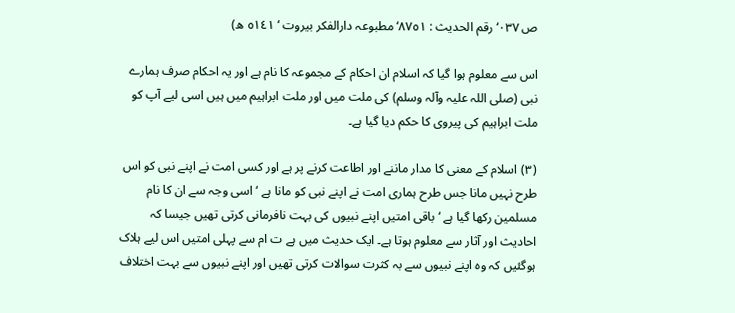ص ٠٣٧‘ رقم الحدیث : ٨٧٥١‘ مطبوعہ دارالفکر بیروت ‘ ٥١٤١ ھ)

اس سے معلوم ہوا گیا کہ اسلام ان احکام کے مجموعہ کا نام ہے اور یہ احکام صرف ہمارے نبی (صلی اللہ علیہ وآلہ وسلم) کی ملت میں اور ملت ابراہیم میں ہیں اسی لیے آپ کو ملت ابراہیم کی پیروی کا حکم دیا گیا ہے۔

(٣) اسلام کے معنی کا مدار ماننے اور اطاعت کرنے پر ہے اور کسی امت نے اپنے نبی کو اس طرح نہیں مانا جس طرح ہماری امت نے اپنے نبی کو مانا ہے ‘ اسی وجہ سے ان کا نام مسلمین رکھا گیا ہے ‘ باقی امتیں اپنے نبیوں کی بہت نافرمانی کرتی تھیں جیسا کہ احادیث اور آثار سے معلوم ہوتا ہے۔ ایک حدیث میں ہے ت ام سے پہلی امتیں اس لیے ہلاک ہوگئیں کہ وہ اپنے نبیوں سے بہ کثرت سوالات کرتی تھیں اور اپنے نبیوں سے بہت اختلاف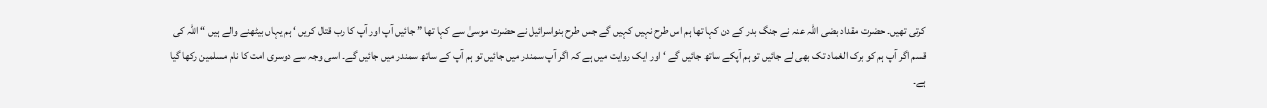کرتی تھیں۔ حضرت مقداد بضی اللہ عنہ نے جنگ بدر کے دن کہا تھا ہم اس طرح نہیں کہیں گے جس طرح بنواسرائیل نے حضرت موسیٰ سے کہا تھا ” جائیں آپ اور آپ کا رب قتال کریں ‘ ہم یہاں بیٹھنے والے ہیں “ اللہ کی قسم اگر آپ ہم کو برک الغماد تک بھی لے جائیں تو ہم آپکے ساتھ جائیں گے ‘ اور ایک روایت میں ہے کہ اگر آپ سمندر میں جائیں تو ہم آپ کے ساتھ سمندر میں جائیں گے۔ اسی وجہ سے دوسری امت کا نام مسلمین رکھا گیا ہے۔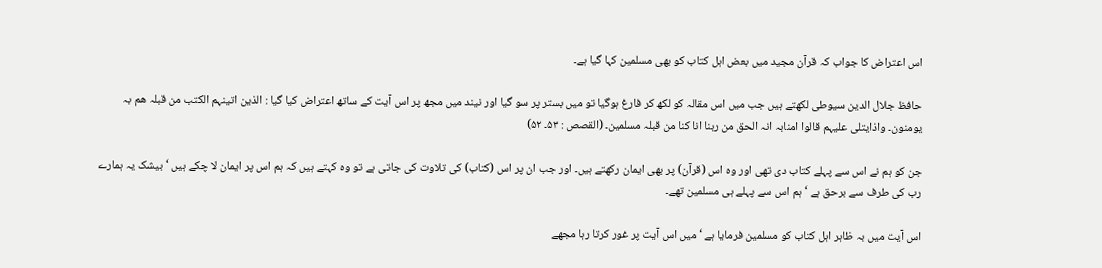اس اعتراض کا جواب کہ قرآن مجید میں بعض اہل کتاب کو بھی مسلمین کہا گیا ہے۔

حافظ جلال الدین سیوطی لکھتے ہیں جب میں اس مقالہ کو لکھ کر فارغ ہوگیا تو میں بستر پر سو گیا اور نیند میں مجھ پر اس آیت کے ساتھ اعتراض کیا گیا : الذین اتینہم الکتب من قبلہ ھم بہ یومنون۔ واذایتلی علیہم قالوا امنابہ انہ الحق من ربنا انا کنا من قبلہ مسلمین۔ (القصص : ۵۳۔ ۵۲)

جن کو ہم نے اس سے پہلے کتاب دی تھی اور وہ اس (قرآن) پر بھی ایمان رکھتے ہیں۔ اور جب ان پر اس (کتاب) کی تلاوت کی جاتی ہے تو وہ کہتے ہیں کہ ہم اس پر ایمان لا چکے ہیں ‘ بیشک یہ ہمارے رب کی طرف سے برحق ہے ‘ ہم اس سے پہلے ہی مسلمین تھے۔

اس آیت میں بہ ظاہر اہل کتاب کو مسلمین فرمایا ہے ‘ میں اس آیت پر غور کرتا رہا مجھے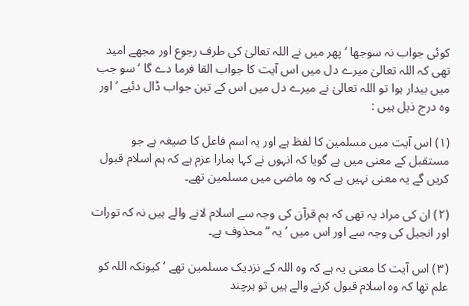کوئی جواب نہ سوجھا ‘ پھر میں نے اللہ تعالیٰ کی طرف رجوع اور مجھے امید تھی کہ اللہ تعالیٰ میرے دل میں اس آیت کا جواب القا فرما دے گا ‘ سو جب میں بیدار ہوا تو اللہ تعالیٰ نے میرے دل میں اس کے تین جواب ڈال دئیے ‘ اور وہ درج ذیل ہیں :

(١) اس آیت میں مسلمین کا لفظ ہے اور یہ اسم فاعل کا صیغہ ہے جو مستقبل کے معنی میں ہے گویا کہ انہوں نے کہا ہمارا عزم ہے کہ ہم اسلام قبول کریں گے یہ معنی نہیں ہے کہ وہ ماضی میں مسلمین تھے۔

(٢) ان کی مراد یہ تھی کہ ہم قرآن کی وجہ سے اسلام لانے والے ہیں نہ کہ تورات اور انجیل کی وجہ سے اور اس میں ’ یہ “ محذوف ہے۔

(٣) اس آیت کا معنی یہ ہے کہ وہ اللہ کے نزدیک مسلمین تھے ‘ کیونکہ اللہ کو علم تھا کہ وہ اسلام قبول کرنے والے ہیں تو ہرچند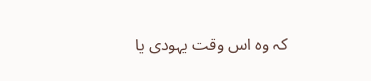کہ وہ اس وقت یہودی یا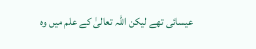عیسائی تھے لیکن اللہ تعالیٰ کے علم میں وہ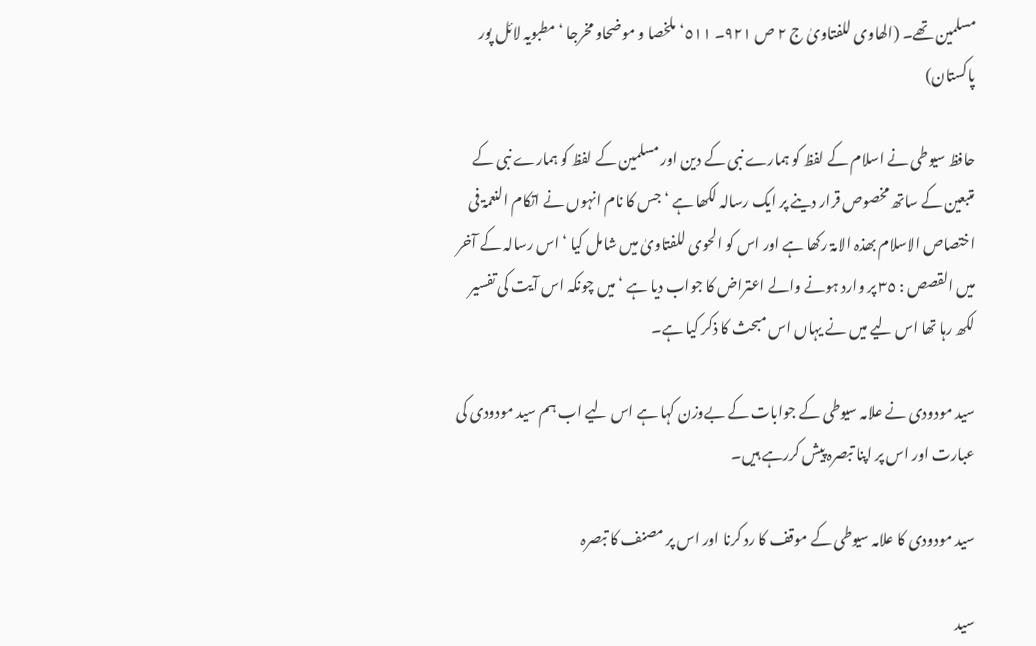مسلمین تھے۔ (الھاوی للفتاویٰ ج ٢ ص ٩٢١۔ ٥١١‘ ملخصا و موضحاو مخرجا ‘ مطبویہ لائل پور پاکستان)

حافظ سیوطی نے اسلام کے لفظ کو ہمارے نبی کے دین اور مسلمین کے لفظ کو ہمارے نبی کے متبعین کے ساتھ مخصوص قرار دینے پر ایک رسالہ لکھا ہے ‘ جس کا نام انہوں نے اتکام النعمۃ فی اختصاص الاسلام بھذہ الامۃ رکھا ہے اور اس کو الحوی للفتاویٰ میں شامل کیا ‘ اس رسالہ کے آخر میں القصص : ٣٥ پر وارد ہونے والے اعتراض کا جواب دیا ہے ‘ میں چونکہ اس آیت کی تفسیر لکھ رہا تھا اس لیے میں نے یہاں اس مبحث کا ذکر کیا ہے۔

سید مودودی نے علامہ سیوطی کے جوابات کے بےوزن کہا ہے اس لیے اب ہم سید مودودی کی عبارت اور اس پر اپنا تبصرہ پیش کررہے ہیں۔

سید مودودی کا علامہ سیوطی کے موقف کا رد کرنا اور اس پر مصنف کا تبصرہ

سید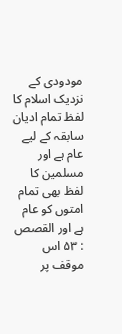مودودی کے نزدیک اسلام کا لفظ تمام ادیان سابقہ کے لیے عام ہے اور مسلمین کا لفظ بھی تمام امتوں کو عام ہے اور القصص : ۵۳ اس موقف پر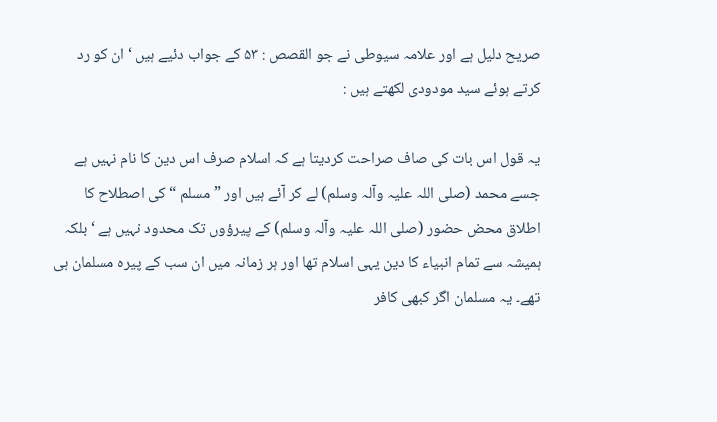صریح دلیل ہے اور علامہ سیوطی نے جو القصص : ۵۳ کے جواب دئیے ہیں ‘ ان کو رد کرتے ہوئے سید مودودی لکھتے ہیں :

یہ قول اس بات کی صاف صراحت کردیتا ہے کہ اسلام صرف اس دین کا نام نہیں ہے جسے محمد (صلی اللہ علیہ وآلہ وسلم) لے کر آئے ہیں اور ” مسلم “ کی اصطلاح کا اطلاق محض حضور (صلی اللہ علیہ وآلہ وسلم) کے پیرؤوں تک محدود نہیں ہے ‘ بلکہ ہمیشہ سے تمام انبیاء کا دین یہی اسلام تھا اور ہر زمانہ میں ان سب کے پیرہ مسلمان ہی تھے۔ یہ مسلمان اگر کبھی کافر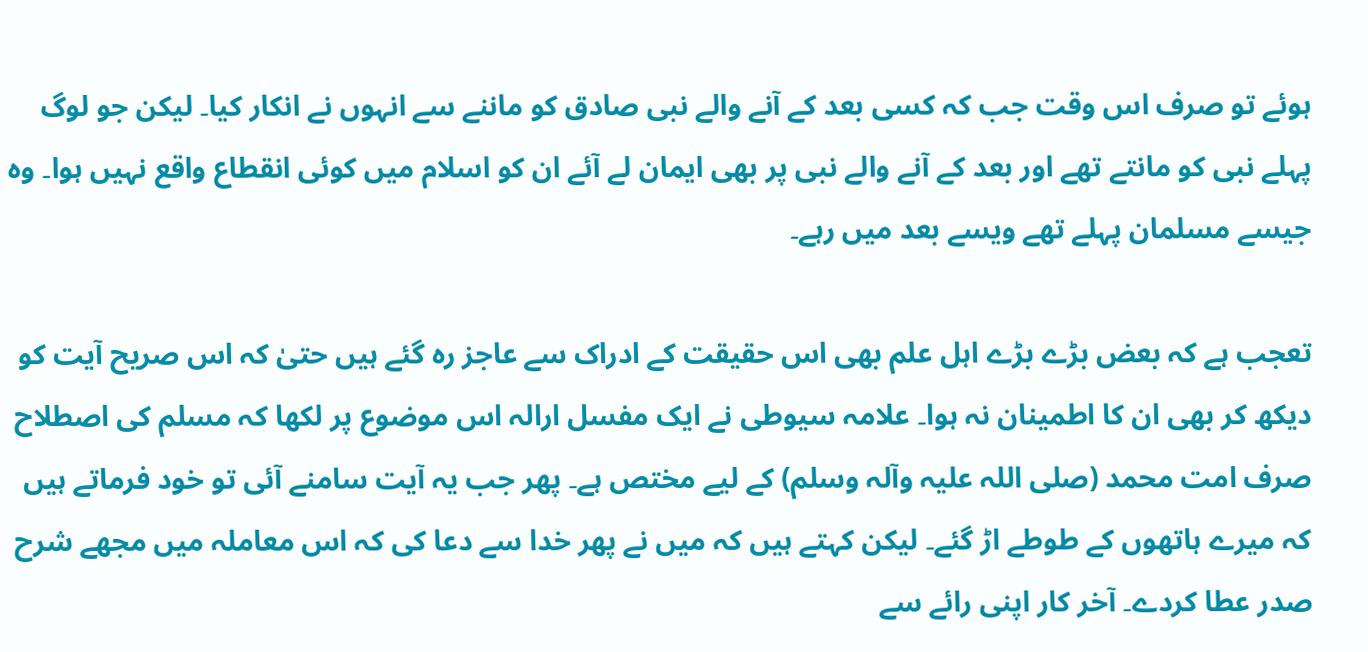ہوئے تو صرف اس وقت جب کہ کسی بعد کے آنے والے نبی صادق کو ماننے سے انہوں نے انکار کیا۔ لیکن جو لوگ پہلے نبی کو مانتے تھے اور بعد کے آنے والے نبی پر بھی ایمان لے آئے ان کو اسلام میں کوئی انقطاع واقع نہیں ہوا۔ وہ جیسے مسلمان پہلے تھے ویسے بعد میں رہے۔

تعجب ہے کہ بعض بڑے بڑے اہل علم بھی اس حقیقت کے ادراک سے عاجز رہ گئے ہیں حتیٰ کہ اس صریح آیت کو دیکھ کر بھی ان کا اطمینان نہ ہوا۔ علامہ سیوطی نے ایک مفسل ارالہ اس موضوع پر لکھا کہ مسلم کی اصطلاح صرف امت محمد (صلی اللہ علیہ وآلہ وسلم) کے لیے مختص ہے۔ پھر جب یہ آیت سامنے آئی تو خود فرماتے ہیں کہ میرے ہاتھوں کے طوطے اڑ گئے۔ لیکن کہتے ہیں کہ میں نے پھر خدا سے دعا کی کہ اس معاملہ میں مجھے شرح صدر عطا کردے۔ آخر کار اپنی رائے سے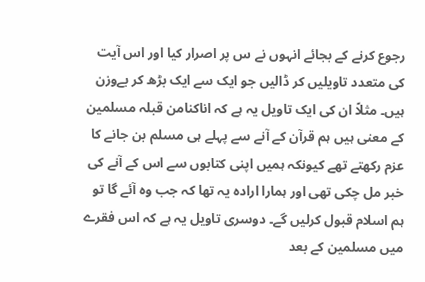رجوع کرنے کے بجائے انہوں نے س پر اصرار کیا اور اس آیت کی متعدد تاویلیں کر ڈالیں جو ایک سے ایک بڑھ کر بےوزن ہیں۔ مثلاً ان کی ایک تاویل یہ ہے کہ اناکنامن قبلہ مسلمین کے معنی ہیں ہم قرآن کے آنے سے پہلے ہی مسلم بن جانے کا عزم رکھتے تھے کیونکہ ہمیں اپنی کتابوں سے اس کے آنے کی خبر مل چکی تھی اور ہمارا ارادہ یہ تھا کہ جب وہ آئے گا تو ہم اسلام قبول کرلیں گے۔ دوسری تاویل یہ ہے کہ اس فقرے میں مسلمین کے بعد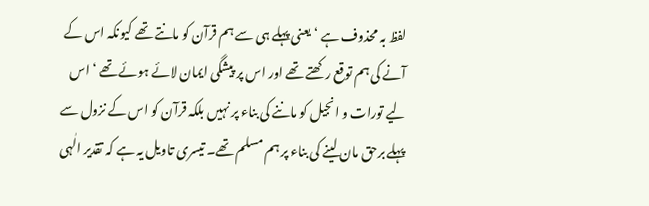لفظ بہ محذوف ہے ‘ یعنی پہلے ہی سے ہم قرآن کو مانتے تھے کیونکہ اس کے آنے کی ہم توقع رکھتے تھے اور اس پر پیشگی ایمان لائے ہوئے تھے ‘ اس لیے تورات و انجیل کو ماننے کی بناء پر نہیں بلکہ قرآن کو اس کے نزول سے پہلے برحق مان لینے کی بناء پر ہم مسلم تھے۔ تیسری تاویل یہ ہے کہ تقدیر الٰہی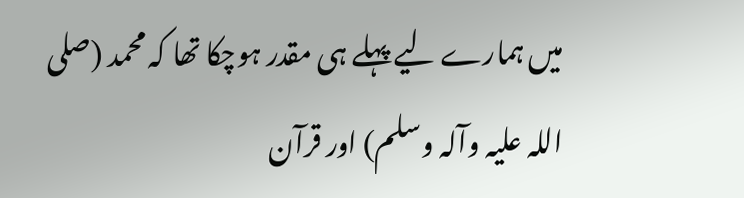میں ہمارے لیے پہلے ہی مقدر ہوچکا تھا کہ محمد (صلی اللہ علیہ وآلہ وسلم) اور قرآن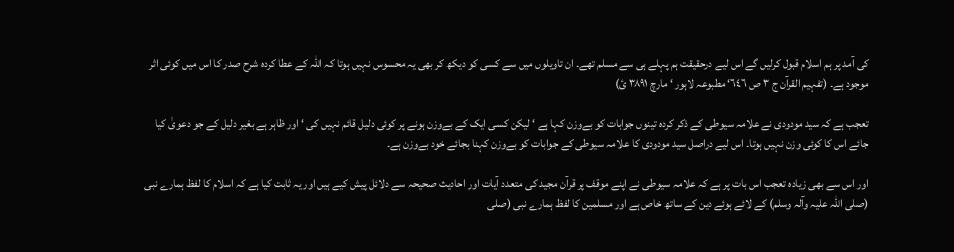کی آمد پر ہم اسلام قبول کرلیں گے اس لیے درحقیقت ہم پہلے ہی سے مسلم تھے۔ ان تاویلوں میں سے کسی کو دیکھ کر بھی یہ محسوس نہیں ہوتا کہ اللہ کے عطا کردہ شرح صدر کا اس میں کوئی اثر موجود ہے۔ (تفہیم القرآن ج ٣ ص ٦٤٦‘ مطبوعہ لاہور ‘ مارچ ٣٨٩١ ئ)

تعجب ہے کہ سید مودودی نے علامہ سیوطی کے ذکر کردہ تینوں جوابات کو بےوزن کہا ہے ‘ لیکن کسی ایک کے بےوزن ہونے پر کوئی دلیل قائم نہیں کی ‘ اور ظاہر ہے بغیر دلیل کے جو دعویٰ کیا جائے اس کا کوئی وزن نہیں ہوتا۔ اس لیے دراصل سید مودودی کا علامہ سیوطی کے جوابات کو بےوزن کہنا بجائے خود بےوزن ہے۔

اور اس سے بھی زیادہ تعجب اس بات پر ہے کہ علامہ سیوطی نے اپنے موقف پر قرآن مجید کی متعدد آیات اور احادیث صحیحہ سے دلائل پیش کیے ہیں اور یہ ثابت کیا ہے کہ اسلام کا لفظ ہمارے نبی (صلی اللہ علیہ وآلہ وسلم) کے لائے ہوئے دین کے ساتھ خاص ہے اور مسلمین کا لفظ ہمارے نبی (صلی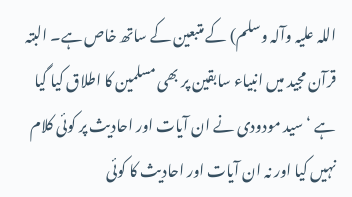اللہ علیہ وآلہ وسلم) کے متبعین کے ساتھ خاص ہے۔ البتہ قرآن مجید میں انبیاء سابقین پر بھی مسلمین کا اطلاق کیا گیا ہے ‘ سید مودودی نے ان آیات اور احادیث پر کوئی کلام نہیں کیا اور نہ ان آیات اور احادیث کا کوئی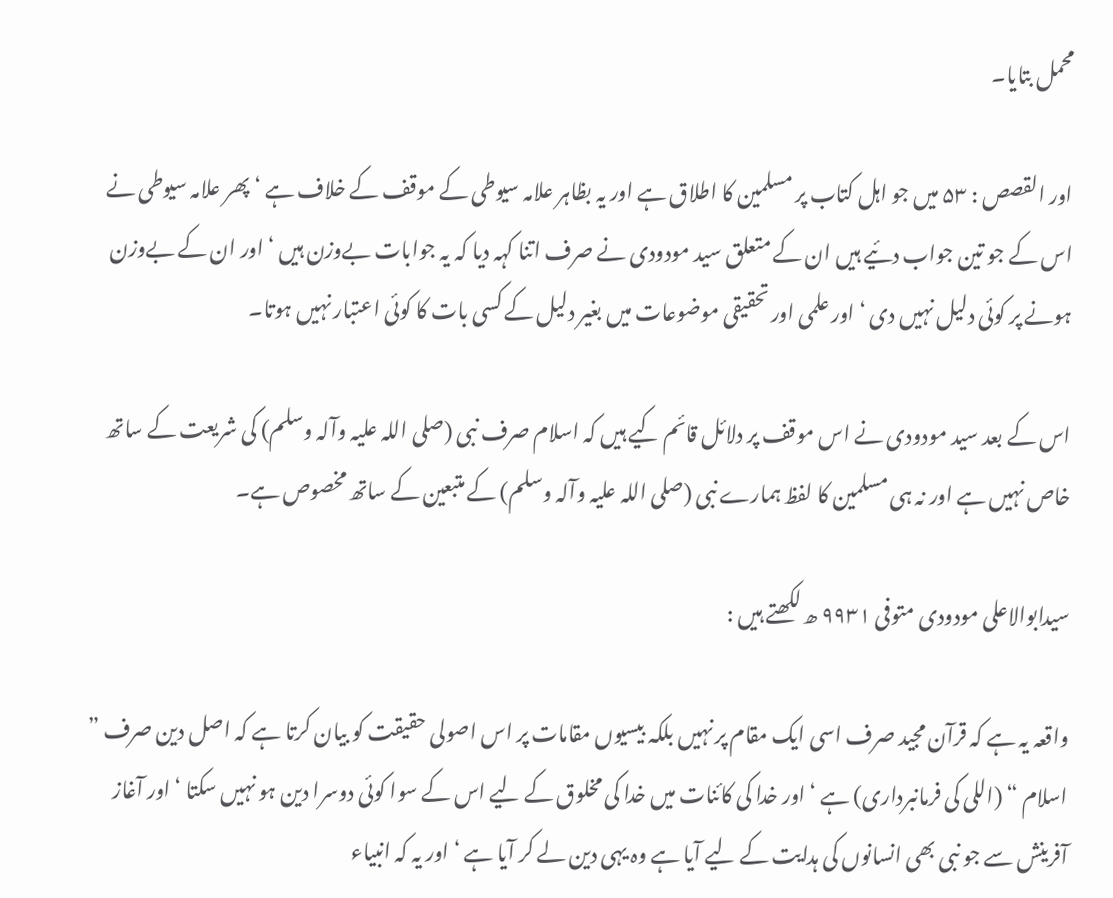محمل بتایا۔

اور القصص : ۵۳ میں جو اہل کتاب پر مسلمین کا اطلاق ہے اور یہ بظاہر علامہ سیوطی کے موقف کے خلاف ہے ‘ پھر علامہ سیوطی نے اس کے جو تین جواب دئیے ہیں ان کے متعلق سید مودودی نے صرف اتنا کہہ دیا کہ یہ جوابات بےوزن ہیں ‘ اور ان کے بےوزن ہونے پر کوئی دلیل نہیں دی ‘ اور علمی اور تحقیقی موضوعات میں بغیر دلیل کے کسی بات کا کوئی اعتبار نہیں ہوتا۔

اس کے بعد سید مودودی نے اس موقف پر دلائل قائم کیے ہیں کہ اسلام صرف نبی (صلی اللہ علیہ وآلہ وسلم) کی شریعت کے ساتھ خاص نہیں ہے اور نہ ہی مسلمین کا لفظ ہمارے نبی (صلی اللہ علیہ وآلہ وسلم) کے متبعین کے ساتھ مخصوص ہے۔

سیدابوالاعلی مودودی متوفی ٩٩٣١ ھ لکھتے ہیں :

واقعہ یہ ہے کہ قرآن مجید صرف اسی ایک مقام پر نہیں بلکہ بیسیوں مقامات پر اس اصولی حقیقت کو بیان کرتا ہے کہ اصل دین صرف ” اسلام “ (اللی کی فرمانبرداری) ہے ‘ اور خدا کی کائنات میں خدا کی مخلوق کے لیے اس کے سوا کوئی دوسرا دین ہو نہیں سکتا ‘ اور آغاز آفرینش سے جو نبی بھی انسانوں کی ہدایت کے لیے آیا ہے وہ یہی دین لے کر آیا ہے ‘ اور یہ کہ انبیاء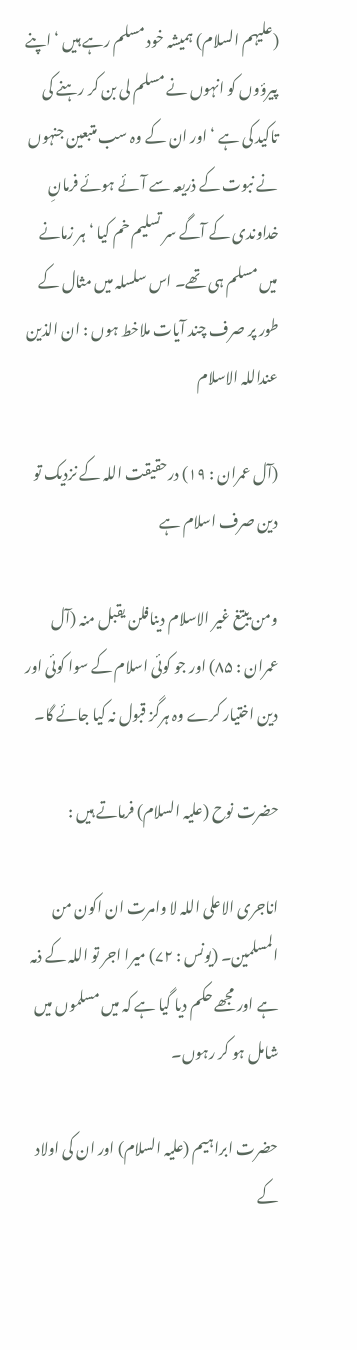(علیہم السلام) ہمیشہ خود مسلم رہے ہیں ‘ اپنے پیرؤوں کو انہوں نے مسلم لی بن کر رہنے کی تاکید کی ہے ‘ اور ان کے وہ سب متبعین جنہوں نے نبوت کے ذریعہ سے آئے ہوئے فرمانِ خداوندی کے آگے سر تسلیم خم کیا ‘ ہر زمانے میں مسلم ہی تھے۔ اس سلسلہ میں مثال کے طور پر صرف چند آیات ملاخط ہوں : ان الذین عنداللہ الاسلام

(آل عمران : ۱۹) درحقیقت اللہ کے نزدیک تو دین صرف اسلام ہے

ومن یبتغ غیر الاسلام دینافلن یقبل منہ (آل عمران : ۸۵) اور جو کوئی اسلام کے سوا کوئی اور دین اختیار کرے وہ ہرگز قبول نہ کیا جائے گا۔

حضرت نوح (علیہ السلام) فرماتے ہیں :

اناجری الاعلی اللہ لا وامرت ان اکون من المسلمین۔ (یونس : ۷۲) میرا اجر تو اللہ کے ذمہ ہے اور مجھے حکم دیا گیا ہے کہ میں مسلموں میں شامل ہو کر رہوں۔

حضرت ابراہیم (علیہ السلام) اور ان کی اولاد کے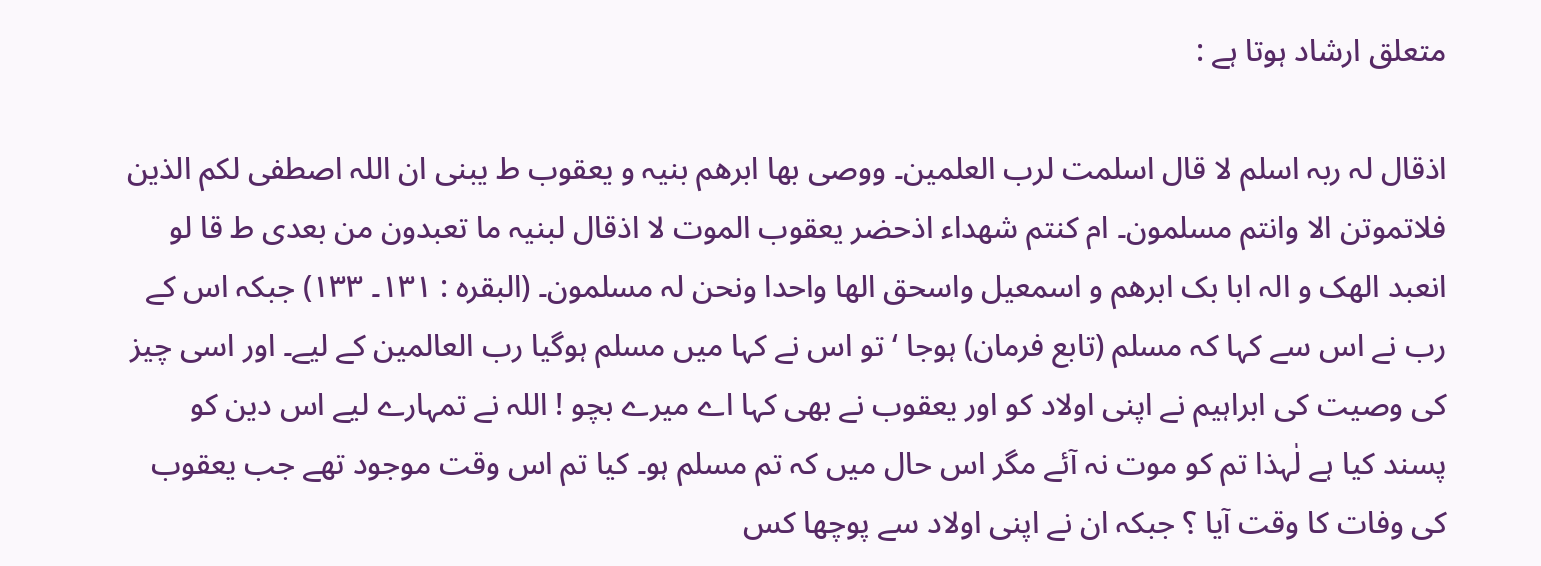متعلق ارشاد ہوتا ہے :

اذقال لہ ربہ اسلم لا قال اسلمت لرب العلمین۔ ووصی بھا ابرھم بنیہ و یعقوب ط یبنی ان اللہ اصطفی لکم الذین فلاتموتن الا وانتم مسلمون۔ ام کنتم شھداء اذحضر یعقوب الموت لا اذقال لبنیہ ما تعبدون من بعدی ط قا لو انعبد الھک و الہ ابا بک ابرھم و اسمعیل واسحق الھا واحدا ونحن لہ مسلمون۔ (البقرہ : ١٣١۔ ۱۳۳) جبکہ اس کے رب نے اس سے کہا کہ مسلم (تابع فرمان) ہوجا ‘ تو اس نے کہا میں مسلم ہوگیا رب العالمین کے لیے۔ اور اسی چیز کی وصیت کی ابراہیم نے اپنی اولاد کو اور یعقوب نے بھی کہا اے میرے بچو ! اللہ نے تمہارے لیے اس دین کو پسند کیا ہے لٰہذا تم کو موت نہ آئے مگر اس حال میں کہ تم مسلم ہو۔ کیا تم اس وقت موجود تھے جب یعقوب کی وفات کا وقت آیا ؟ جبکہ ان نے اپنی اولاد سے پوچھا کس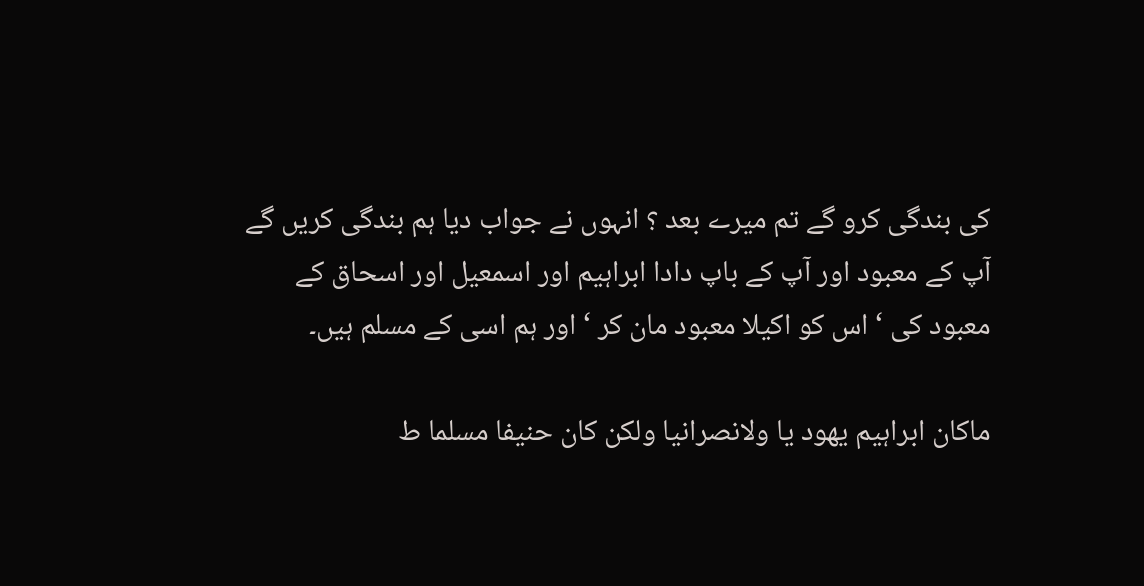کی بندگی کرو گے تم میرے بعد ؟ انہوں نے جواب دیا ہم بندگی کریں گے آپ کے معبود اور آپ کے باپ دادا ابراہیم اور اسمعیل اور اسحاق کے معبود کی ‘ اس کو اکیلا معبود مان کر ‘ اور ہم اسی کے مسلم ہیں۔

ماکان ابراہیم یھود یا ولانصرانیا ولکن کان حنیفا مسلما ط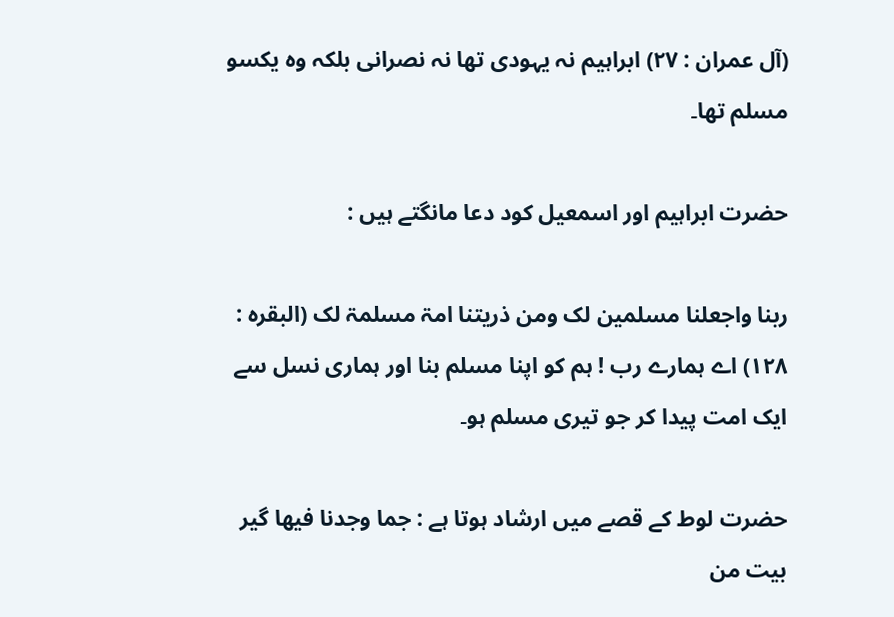(آل عمران : ۲۷) ابراہیم نہ یہودی تھا نہ نصرانی بلکہ وہ یکسو مسلم تھا۔

حضرت ابراہیم اور اسمعیل کود دعا مانگتے ہیں :

ربنا واجعلنا مسلمین لک ومن ذریتنا امۃ مسلمۃ لک (البقرہ : ۱۲۸) اے ہمارے رب ! ہم کو اپنا مسلم بنا اور ہماری نسل سے ایک امت پیدا کر جو تیری مسلم ہو۔

حضرت لوط کے قصے میں ارشاد ہوتا ہے : جما وجدنا فیھا گیر بیت من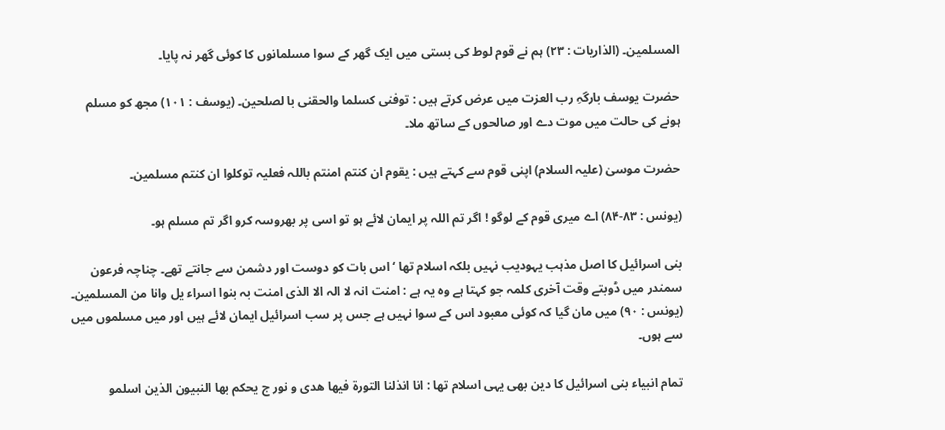المسلمین۔ (الذاریات : ۲۳) ہم نے قوم لوط کی بستی میں ایک گھر کے سوا مسلمانوں کا کوئی گھر نہ پایا۔

حضرت یوسف بارگہِ رب العزت میں عرض کرتے ہیں : توفنی کسلما والحقنی با لصلحین۔ (یوسف : ١٠١) مجھ کو مسلم ہونے کی حالت میں موت دے اور صالحوں کے ساتھ ملا۔

حضرت موسیٰ (علیہ السلام) اپنی قوم سے کہتے ہیں : یقوم ان کنتم امنتم باللہ فعلیہ توکلوا ان کنتم مسلمین۔

(یونس : ۸۳-۸۴) اے میری قوم کے لوگو ! اگر تم اللہ پر ایمان لائے ہو تو اسی پر بھروسہ کرو اگر تم مسلم ہو۔

بنی اسرائیل کا اصل مذہب یہودیب نہیں بلکہ اسلام تھا ‘ اس بات کو دوست اور دشمن سے جانتے تھے۔ چناچہ فرعون سمندر میں ڈوبتے وقت آخری کلمہ جو کہتا ہے وہ یہ ہے : امنت انہ لا الہ الا الذی امنت بہ بنوا اسراء یل وانا من المسلمین۔ (یونس : ۹۰) میں مان گیا کہ کوئی معبود اس کے سوا نہیں ہے جس پر سب اسرائیل ایمان لائے ہیں اور میں مسلموں میں سے ہوں۔

تمام انبیاء بنی اسرائیل کا دین بھی یہی اسلام تھا : انا انذلنا التورۃ فیھا ھدی و نور ج یحکم بھا النبیون الذین اسلمو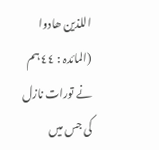اللذین ھادوا (المائدہ : ٤٤ ہم نے تورات نازل کی جس میں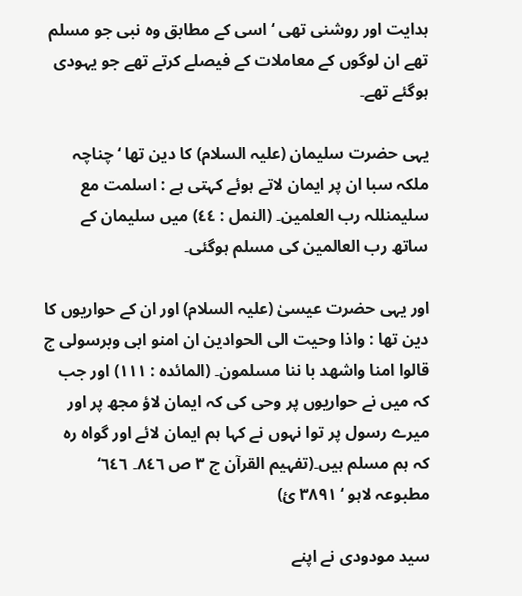ہدایت اور روشنی تھی ‘ اسی کے مطابق وہ نبی جو مسلم تھے ان لوگوں کے معاملات کے فیصلے کرتے تھے جو یہودی ہوگئے تھے۔

یہی حضرت سلیمان (علیہ السلام) کا دین تھا ‘ چناچہ ملکہ سبا ان پر ایمان لاتے ہوئے کہتی ہے : اسلمت مع سلیمنللہ رب العلمین۔ (النمل : ٤٤) میں سلیمان کے ساتھ رب العالمین کی مسلم ہوگئی۔

اور یہی حضرت عیسیٰ (علیہ السلام) اور ان کے حواریوں کا دین تھا : واذا وحیت الی الحوادین ان امنو ابی وبرسولی ج قالوا امنا واشھد با ننا مسلمون۔ (المائدہ : ١١١) اور جب کہ میں نے حواریوں پر وحی کی کہ ایمان لاؤ مجھ پر اور میرے رسول پر توا نہوں نے کہا ہم ایمان لائے اور گواہ رہ کہ ہم مسلم ہیں۔(تفہیم القرآن ج ٣ ص ٨٤٦۔ ٦٤٦‘ مطبوعہ لاہو ‘ ٣٨٩١ ئ)

سید مودودی نے اپنے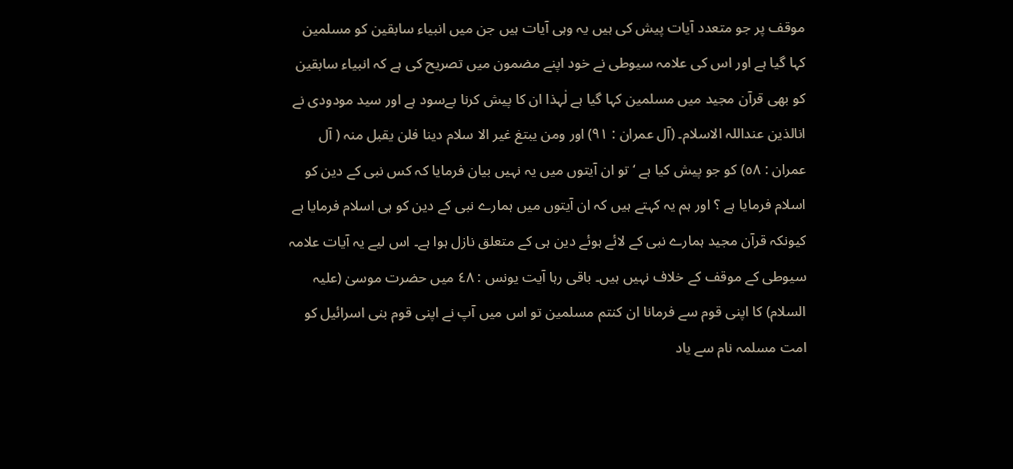موقف پر جو متعدد آیات پیش کی ہیں یہ وہی آیات ہیں جن میں انبیاء سابقین کو مسلمین کہا گیا ہے اور اس کی علامہ سیوطی نے خود اپنے مضمون میں تصریح کی ہے کہ انبیاء سابقین کو بھی قرآن مجید میں مسلمین کہا گیا ہے لٰہذا ان کا پیش کرنا بےسود ہے اور سید مودودی نے انالذین عنداللہ الاسلام۔ (آل عمران : ٩١) اور ومن یبتغ غیر الا سلام دینا فلن یقبل منہ ( آل عمران : ٥٨) کو جو پیش کیا ہے ‘ تو ان آیتوں میں یہ نہیں بیان فرمایا کہ کس نبی کے دین کو اسلام فرمایا ہے ؟ اور ہم یہ کہتے ہیں کہ ان آیتوں میں ہمارے نبی کے دین کو ہی اسلام فرمایا ہے کیونکہ قرآن مجید ہمارے نبی کے لائے ہوئے دین ہی کے متعلق نازل ہوا ہے۔ اس لیے یہ آیات علامہ سیوطی کے موقف کے خلاف نہیں ہیں۔ باقی رہا آیت یونس : ٤٨ میں حضرت موسیٰ (علیہ السلام) کا اپنی قوم سے فرمانا ان کنتم مسلمین تو اس میں آپ نے اپنی قوم بنی اسرائیل کو امت مسلمہ نام سے یاد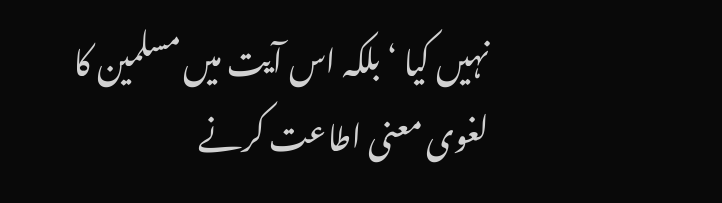نہیں کیا ‘ بلکہ اس آیت میں مسلمین کا لغوی معنی اطاعت کرنے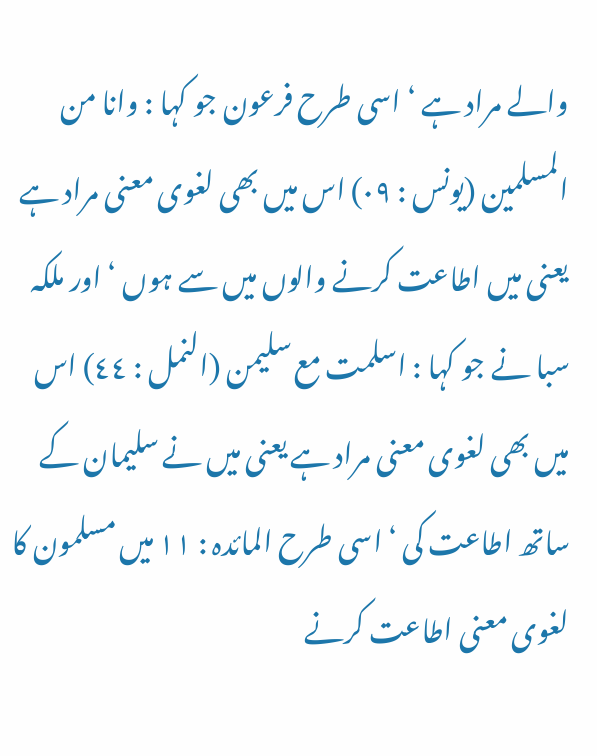والے مراد ہے ‘ اسی طرح فرعون جو کہا : وانا من المسلمین (یونس : ٠٩) اس میں بھی لغوی معنی مراد ہے یعنی میں اطاعت کرنے والوں میں سے ہوں ‘ اور ملکہ سبا نے جو کہا : اسلمت مع سلیمن (النمل : ٤٤) اس میں بھی لغوی معنی مراد ہے یعنی میں نے سلیمان کے ساتھ اطاعت کی ‘ اسی طرح المائدہ : ١١ میں مسلمون کا لغوی معنی اطاعت کرنے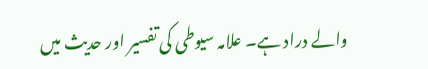والے دراد ہے۔ علامہ سیوطی کی تفسیر اور حدیث میں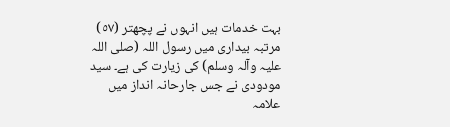بہت خدمات ہیں انہوں نے پچھتر (٥٧) مرتبہ بیداری میں رسول اللہ (صلی اللہ علیہ وآلہ وسلم) کی زیارت کی ہے۔ سید مودودی نے جس جارحانہ انداز میں علامہ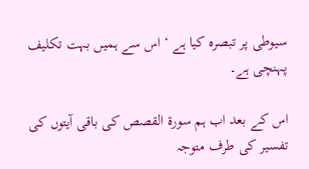سیوطی پر تبصرہ کیا ہے ‘ اس سے ہمیں بہت تکلیف پہنچی ہے۔

اس کے بعد اب ہم سورة القصص کی باقی آیتوں کی تفسیر کی طرف متوجہ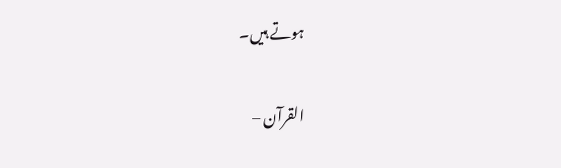ہوتے ہیں۔

القرآن –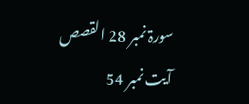سورۃ نمبر 28 القصص آیت نمبر 54